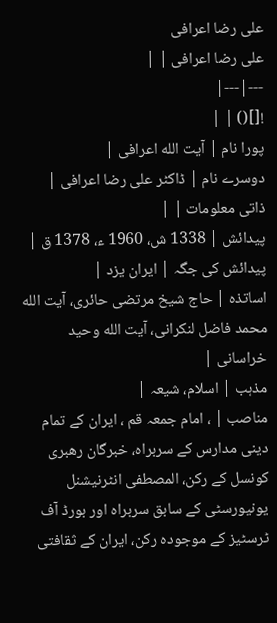علی رضا اعرافی
علی رضا اعرافی | |
---|---|
![]() | |
پورا نام | آیت الله اعرافی |
دوسرے نام | ڈاکٹر علی رضا اعرافی |
ذاتی معلومات | |
پیدائش | 1338 ش، 1960 ء، 1378 ق |
پیدائش کی جگہ | ایران یزد |
اساتذہ | حاج شیخ مرتضی حائری، آیت الله محمد فاضل لنکرانی، آیت الله وحید خراسانی |
مذہب | اسلام، شیعہ |
مناصب | ، امام جمعہ قم ، ایران کے تمام دینی مدارس کے سربراه، خبرگان رهبری کونسل کے رکن، المصطفی انٹرنیشنل یونیورسٹی کے سابق سربراه اور بورڈ آف ٹرسٹیز کے موجوده رکن، ایران کے ثقافتی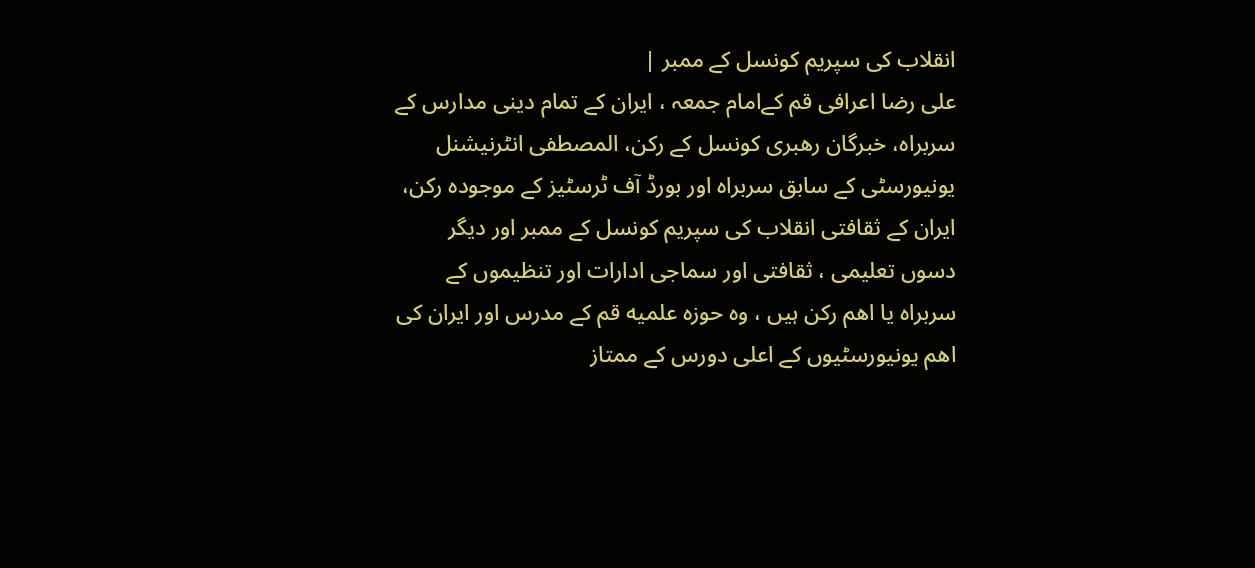انقلاب کی سپریم کونسل کے ممبر |
علی رضا اعرافی قم کےامام جمعہ ، ایران کے تمام دینی مدارس کے سربراه، خبرگان رهبری کونسل کے رکن، المصطفی انٹرنیشنل یونیورسٹی کے سابق سربراه اور بورڈ آف ٹرسٹیز کے موجوده رکن، ایران کے ثقافتی انقلاب کی سپریم کونسل کے ممبر اور دیگر دسوں تعلیمی ، ثقافتی اور سماجی ادارات اور تنظیموں کے سربراه یا اهم رکن ہیں ، وه حوزه علمیه قم کے مدرس اور ایران کی اهم یونیورسٹیوں کے اعلی دورس کے ممتاز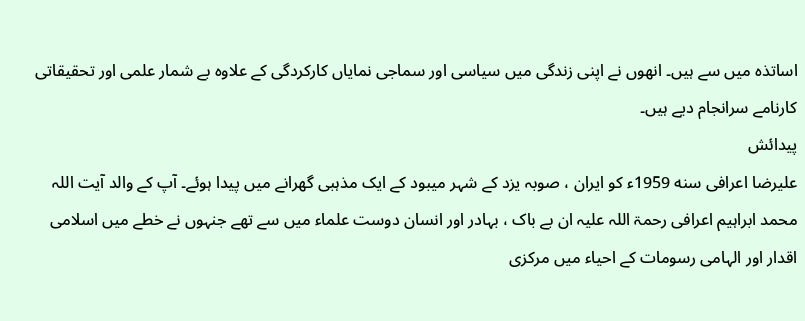اساتذه میں سے ہیں۔ انهوں نے اپنی زندگی میں سیاسی اور سماجی نمایاں کارکردگی کے علاوه بے شمار علمی اور تحقیقاتی کارنامے سرانجام دیے ہیں۔
پیدائش
علیرضا اعرافی سنه 1959ء کو ایران ، صوبہ یزد کے شہر میبود کے ایک مذہبی گھرانے میں پیدا ہوئے۔ آپ کے والد آیت اللہ محمد ابراہیم اعرافی رحمۃ اللہ علیہ ان بے باک ، بہادر اور انسان دوست علماء میں سے تھے جنہوں نے خطے میں اسلامی اقدار اور الہامی رسومات کے احیاء میں مرکزی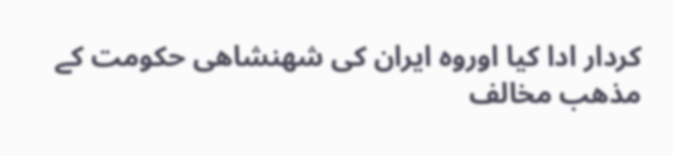کردار ادا کیا اوروه ایران کی شهنشاهی حکومت کے مذهب مخالف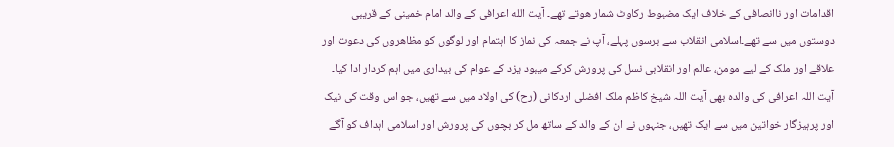اقدامات اور ناانصافی کے خلاف ایک مضبوط رکاوٹ شمار هوتے تھے۔ آیت الله اعرافی کے والد امام خمینی کے قریبی دوستوں میں سے تھے۔اسلامی انقلاب سے برسوں پہلے، آپ نے جمعہ کی نماز کا اہتمام اور لوگوں کو مظاهروں کی دعوت اور علاقے اور ملک کے لیے مومن، عالم اور انقلابی نسل کی پرورش کرکے میبود یزد کے عوام کی بیداری میں اہم کردار ادا کیا۔ آیت اللہ اعرافی کی والدہ بھی آیت اللہ شیخ کاظم ملک افضلی اردکانی (رح) کی اولاد میں سے تھیں، جو اس وقت کی نیک اور پرہیزگار خواتین میں سے ایک تھیں، جنہوں نے ان کے والد کے ساتھ مل کر بچوں کی پرورش اور اسلامی اہداف کو آگے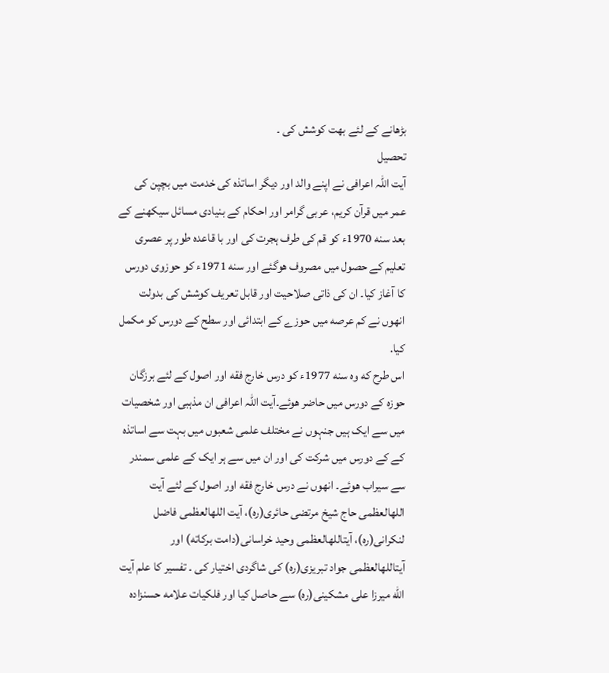بڑھانے کے لئے بهت کوشش کی ۔
تحصیل
آیت اللہ اعرافی نے اپنے والد اور دیگر اساتذه کی خدمت میں بچپن کی عمر میں قرآن کریم، عربی گرامر اور احکام کے بنیادی مسائل سیکھنے کے بعد سنه 1970ء کو قم کی طرف ہجرت کی اور با قاعده طور پر عصری تعلیم کے حصول میں مصروف هوگئے اور سنه 1971ء کو حوزوی دورس کا آغاز کیا۔ ان کی ذاتی صلاحیت اور قابل تعریف کوشش کی بدولت انهوں نے کم عرصه میں حوزے کے ابتدائی اور سطح کے دورس کو مکمل کیا.
اس طرح که وه سنه 1977ء کو درس خارج فقه اور اصول کے لئے برزگان حوزه کے دورس میں حاضر هوئے۔آیت اللہ اعرافی ان مذہبی اور شخصیات میں سے ایک ہیں جنہوں نے مختلف علمی شعبوں میں بہت سے اساتذه کے کے دورس میں شرکت کی اور ان میں سے ہر ایک کے علمی سمندر سے سیراب هوئے۔ انهوں نے درس خارج فقه اور اصول کے لئے آیت اللهالعظمی حاج شیخ مرتضی حائری(ره)، آیت اللهالعظمی فاضل لنکرانی(ره)، آیتاللهالعظمی وحید خراسانی(دامت برکاته) اور آیتاللهالعظمی جواد تبریزی(ره) کی شاگردی اختیار کی ۔ تفسیر کا علم آیت الله میرزا علی مشکینی(ره) سے حاصل کیا اور فلکیات علامه حسنزاده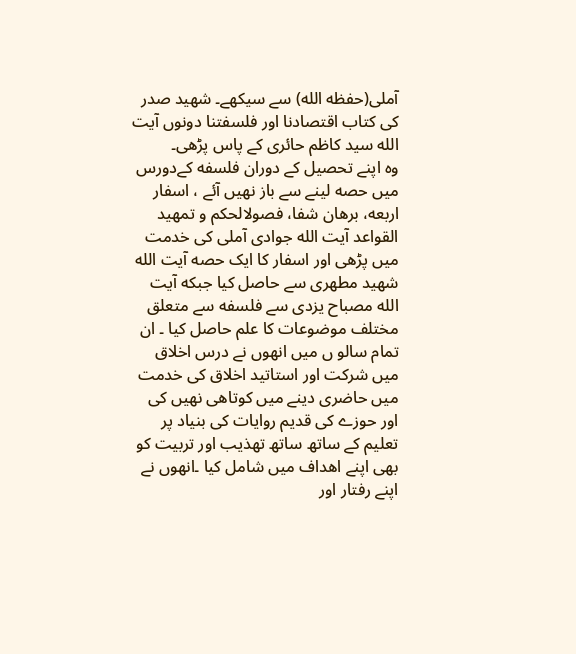آملی(حفظه الله) سے سیکھے۔ شهید صدر کی کتاب اقتصادنا اور فلسفتنا دونوں آیت الله سید کاظم حائری کے پاس پڑھی۔
وه اپنے تحصیل کے دوران فلسفه کےدورس میں حصه لینے سے باز نهیں آئے ، اسفار اربعه، برهان شفا، فصولالحکم و تمهید القواعد آیت الله جوادی آملی کی خدمت میں پڑھی اور اسفار کا ایک حصه آیت الله شهید مطهری سے حاصل کیا جبکه آیت الله مصباح یزدی سے فلسفه سے متعلق مختلف موضوعات کا علم حاصل کیا ۔ ان تمام سالو ں میں انهوں نے درس اخلاق میں شرکت اور استاتید اخلاق کی خدمت میں حاضری دینے میں کوتاهی نهیں کی اور حوزے کی قدیم روایات کی بنیاد پر تعلیم کے ساتھ ساتھ تهذیب اور تربیت کو بھی اپنے اهداف میں شامل کیا ۔انهوں نے اپنے رفتار اور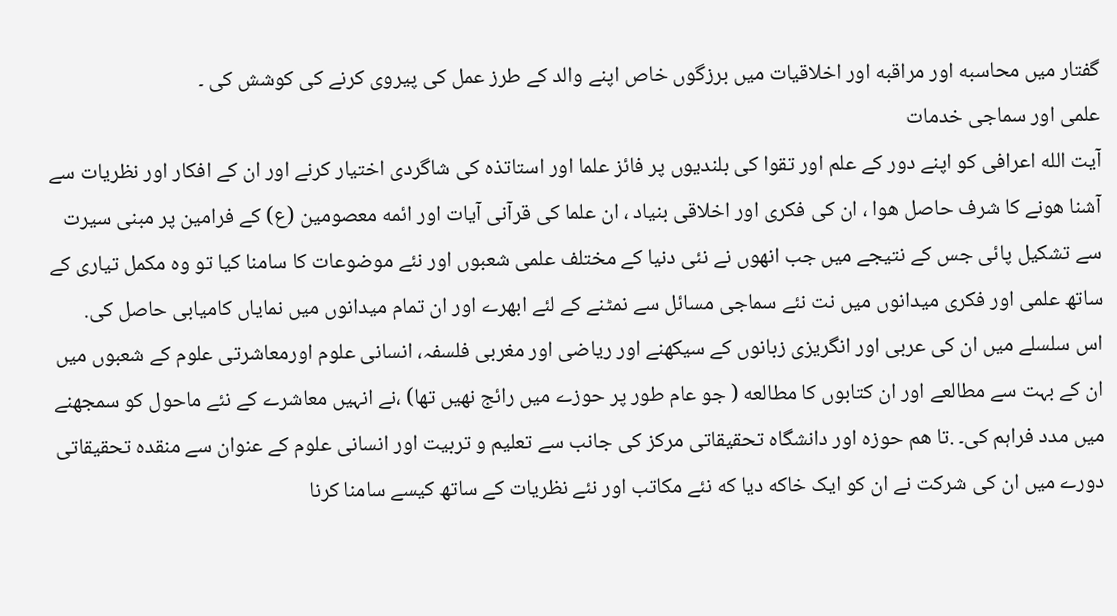گفتار میں محاسبه اور مراقبه اور اخلاقیات میں برزگوں خاص اپنے والد کے طرز عمل کی پیروی کرنے کی کوشش کی ۔
علمی اور سماجی خدمات
آیت الله اعرافی کو اپنے دور کے علم اور تقوا کی بلندیوں پر فائز علما اور استاتذه کی شاگردی اختیار کرنے اور ان کے افکار اور نظریات سے آشنا هونے کا شرف حاصل هوا ، ان کی فکری اور اخلاقی بنیاد ، ان علما کی قرآنی آیات اور ائمه معصومین (ع) کے فرامین پر مبنی سیرت سے تشکیل پائی جس کے نتیجے میں جب انهوں نے نئی دنیا کے مختلف علمی شعبوں اور نئے موضوعات کا سامنا کیا تو وه مکمل تیاری کے ساتھ علمی اور فکری میدانوں میں نت نئے سماجی مسائل سے نمٹنے کے لئے ابھرے اور ان تمام میدانوں میں نمایاں کامیابی حاصل کی.
اس سلسلے میں ان کی عربی اور انگریزی زبانوں کے سیکھنے اور ریاضی اور مغربی فلسفہ، انسانی علوم اورمعاشرتی علوم کے شعبوں میں ان کے بہت سے مطالعے اور ان کتابوں کا مطالعه ( جو عام طور پر حوزے میں رائج نهیں تھا) ،نے انہیں معاشرے کے نئے ماحول کو سمجھنے میں مدد فراہم کی۔ .تا هم حوزه اور دانشگاه تحقیقاتی مرکز کی جانب سے تعلیم و تربیت اور انسانی علوم کے عنوان سے منقده تحقیقاتی دورے میں ان کی شرکت نے ان کو ایک خاکه دیا که نئے مکاتب اور نئے نظریات کے ساتھ کیسے سامنا کرنا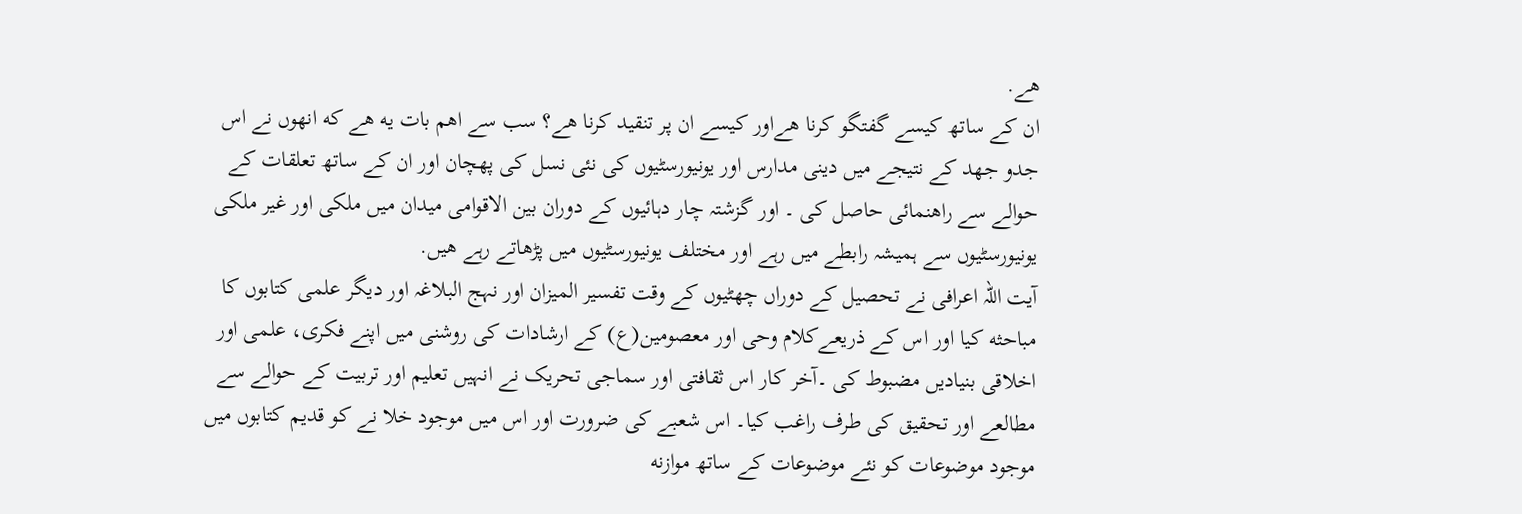هے.
ان کے ساتھ کیسے گفتگو کرنا هےاور کیسے ان پر تنقید کرنا هے؟ سب سے اهم بات یه هے که انهوں نے اس جدو جهد کے نتیجے میں دینی مدارس اور یونیورسٹیوں کی نئی نسل کی پهچان اور ان کے ساتھ تعلقات کے حوالے سے راهنمائی حاصل کی ۔ اور گزشتہ چار دہائیوں کے دوران بین الاقوامی میدان میں ملکی اور غیر ملکی یونیورسٹیوں سے ہمیشہ رابطے میں رہے اور مختلف یونیورسٹیوں میں پڑھاتے رہے هیں.
آیت اللہ اعرافی نے تحصیل کے دوراں چھٹیوں کے وقت تفسیر المیزان اور نہج البلاغہ اور دیگر علمی کتابوں کا مباحثه کیا اور اس کے ذریعےکلام وحی اور معصومین(ع) کے ارشادات کی روشنی میں اپنے فکری، علمی اور اخلاقی بنیادیں مضبوط کی ۔آخر کار اس ثقافتی اور سماجی تحریک نے انہیں تعلیم اور تربیت کے حوالے سے مطالعے اور تحقیق کی طرف راغب کیا۔ اس شعبے کی ضرورت اور اس میں موجود خلا نے کو قدیم کتابوں میں موجود موضوعات کو نئے موضوعات کے ساتھ موازنه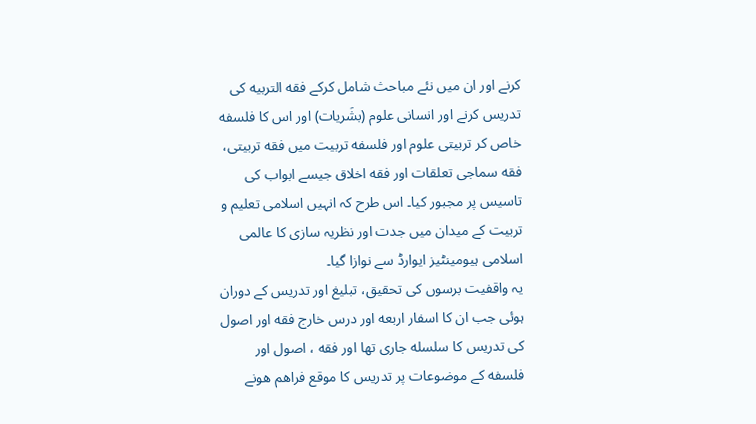کرنے اور ان میں نئے مباحث شامل کرکے فقه التربیه کی تدریس کرنے اور انسانی علوم (بشَریات) اور اس کا فلسفه خاص کر تربیتی علوم اور فلسفه تربیت میں فقه تربیتی، فقه سماجی تعلقات اور فقه اخلاق جیسے ابواب کی تاسیس پر مجبور کیا۔ اس طرح کہ انہیں اسلامی تعلیم و تربیت کے میدان میں جدت اور نظریہ سازی کا عالمی اسلامی ہیومینٹیز ایوارڈ سے نوازا گیا۔
یہ واقفیت برسوں کی تحقیق، تبلیغ اور تدریس کے دوران ہوئی جب ان کا اسفار اربعه اور درس خارج فقه اور اصول کی تدریس کا سلسله جاری تھا اور فقه ، اصول اور فلسفه کے موضوعات پر تدریس کا موقع فراهم هونے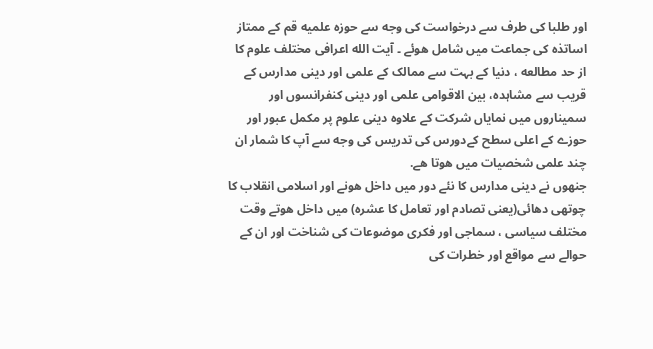اور طلبا کی طرف سے درخواست کی وجه سے حوزه علمیه قم کے ممتاز اساتذه کی جماعت میں شامل هوئے ۔ آیت الله اعرافی مختلف علوم کا از حد مطالعه ، دنیا کے بہت سے ممالک کے علمی اور دینی مدارس کے قریب سے مشاہدہ، بین الاقوامی علمی اور دینی کنفرانسوں اور سمیناروں میں نمایاں شرکت کے علاوه دینی علوم پر مکمل عبور اور حوزے کے اعلی سطح کےدورس کی تدریس کی وجه سے آپ کا شمار ان چند علمی شخصیات میں هوتا هے.
جنهوں نے دینی مدارس کا نئے دور میں داخل هونے اور اسلامی انقلاب کا چوتھی دهائی(یعنی تصادم اور تعامل کا عشره) میں داخل هوتے وقت مختلف سیاسی ، سماجی اور فکری موضوعات کی شناخت اور ان کے حوالے سے مواقع اور خطرات کی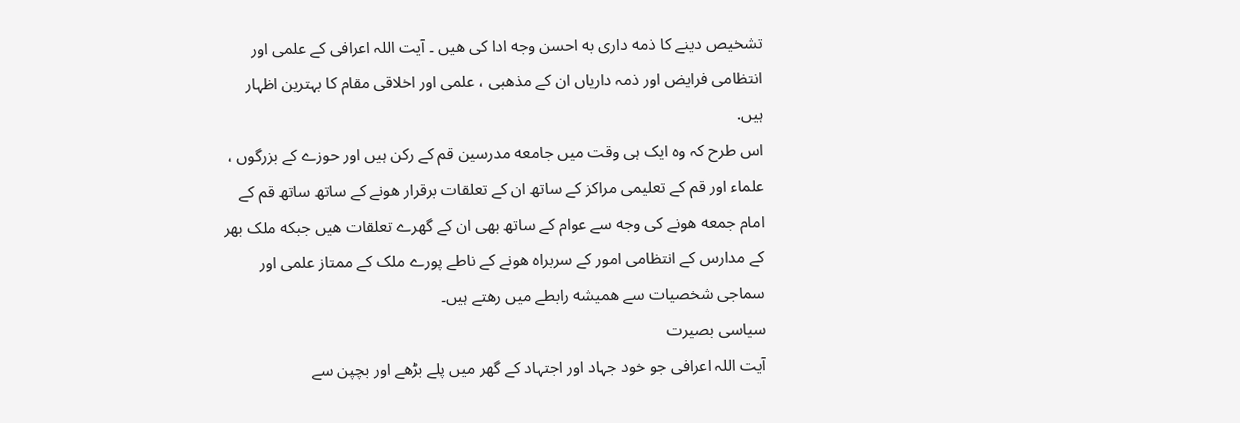تشخیص دینے کا ذمه داری به احسن وجه ادا کی هیں ۔ آیت اللہ اعرافی کے علمی اور انتظامی فرایض اور ذمہ داریاں ان کے مذهبی ، علمی اور اخلاقی مقام کا بہترین اظہار ہیں.
اس طرح کہ وہ ایک ہی وقت میں جامعه مدرسین قم کے رکن ہیں اور حوزے کے بزرگوں ، علماء اور قم کے تعلیمی مراکز کے ساتھ ان کے تعلقات برقرار هونے کے ساتھ ساتھ قم کے امام جمعه هونے کی وجه سے عوام کے ساتھ بھی ان کے گهرے تعلقات هیں جبکه ملک بھر کے مدارس کے انتظامی امور کے سربراه هونے کے ناطے پورے ملک کے ممتاز علمی اور سماجی شخصیات سے همیشه رابطے میں رهتے ہیں۔
سیاسی بصیرت
آیت اللہ اعرافی جو خود جہاد اور اجتہاد کے گھر میں پلے بڑھے اور بچپن سے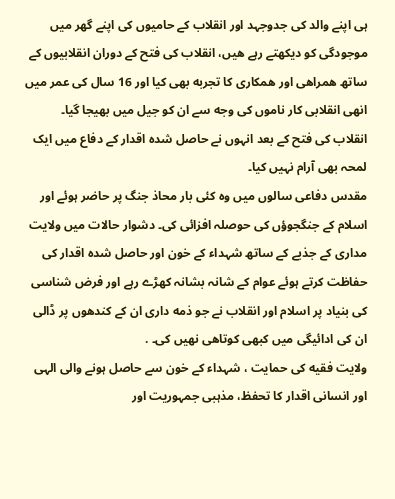ہی اپنے والد کی جدوجہد اور انقلاب کے حامیوں کی اپنے گھر میں موجودگی کو دیکھتے رہے هیں، انقلاب کی فتح کے دوران انقلابیوں کے ساتھ همراهی اور همکاری کا تجربه بھی کیا اور 16 سال کی عمر میں انهی انقلابی کار ناموں کی وجه سے ان کو جیل میں بھیجا گیا۔ انقلاب کی فتح کے بعد انہوں نے حاصل شدہ اقدار کے دفاع میں ایک لمحہ بھی آرام نہیں کیا۔
مقدس دفاعی سالوں میں وہ کئی بار محاذ جنگ پر حاضر ہوئے اور اسلام کے جنگجوؤں کی حوصلہ افزائی کی۔ دشوار حالات میں ولایت مداری کے جذبے کے ساتھ شہداء کے خون اور حاصل شدہ اقدار کی حفاظت کرتے ہوئے عوام کے شانہ بشانہ کھڑے رہے اور فرض شناسی کی بنیاد پر اسلام اور انقلاب نے جو ذمه داری ان کے کندھوں پر ڈالی ان کی ادائیگی میں کبھی کوتاهی نهیں کی۔ .
ولایت فقیه کی حمایت ، شہداء کے خون سے حاصل ہونے والی الہی اور انسانی اقدار کا تحفظ، مذہبی جمہوریت اور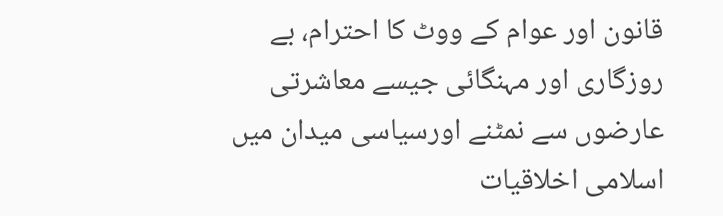قانون اور عوام کے ووٹ کا احترام، بے روزگاری اور مہنگائی جیسے معاشرتی عارضوں سے نمٹنے اورسیاسی میدان میں اسلامی اخلاقیات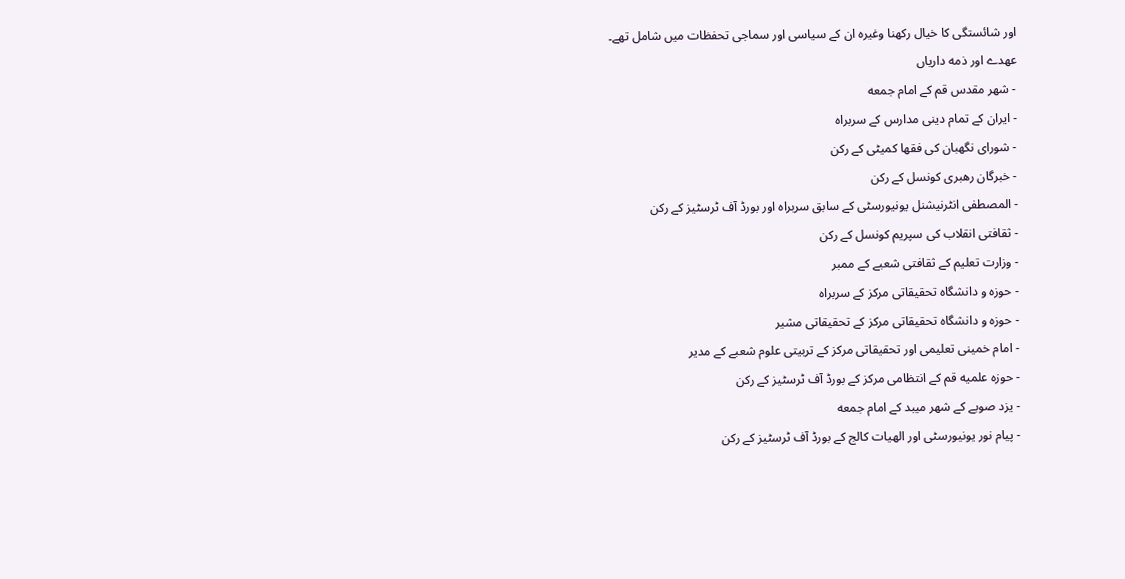اور شائستگی کا خیال رکھنا وغیره ان کے سیاسی اور سماجی تحفظات میں شامل تھے۔
عهدے اور ذمه داریاں
- شهر مقدس قم کے امام جمعه
- ایران کے تمام دینی مدارس کے سربراه
- شورای نگهبان کی فقها کمیٹی کے رکن
- خبرگان رهبری کونسل کے رکن
- المصطفی انٹرنیشنل یونیورسٹی کے سابق سربراه اور بورڈ آف ٹرسٹیز کے رکن
- ثقافتی انقلاب کی سپریم کونسل کے رکن
- وزارت تعلیم کے ثقافتی شعبے کے ممبر
- حوزه و دانشگاه تحقیقاتی مرکز کے سربراه
- حوزه و دانشگاه تحقیقاتی مرکز کے تحقیقاتی مشیر
- امام خمینی تعلیمی اور تحقیقاتی مرکز کے تربیتی علوم شعبے کے مدیر
- حوزه علمیه قم کے انتظامی مرکز کے بورڈ آف ٹرسٹیز کے رکن
- یزد صوبے کے شهر میبد کے امام جمعه
- پیام نور یونیورسٹی اور الهیات کالج کے بورڈ آف ٹرسٹیز کے رکن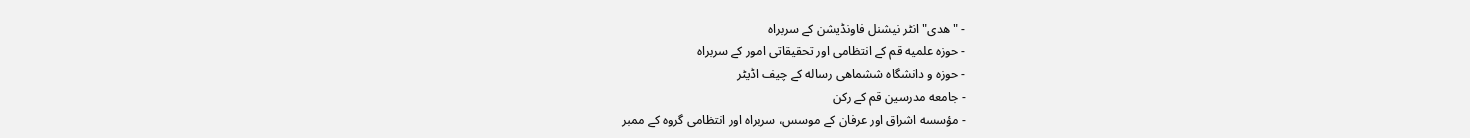- "هدی" انٹر نیشنل فاونڈیشن کے سربراه
- حوزه علمیه قم کے انتظامی اور تحقیقاتی امور کے سربراه
- حوزه و دانشگاه ششماهی رساله کے چیف اڈیٹر
- جامعه مدرسین قم کے رکن
- مؤسسه اشراق اور عرفان کے موسس، سربراه اور انتظامی گروه کے ممبر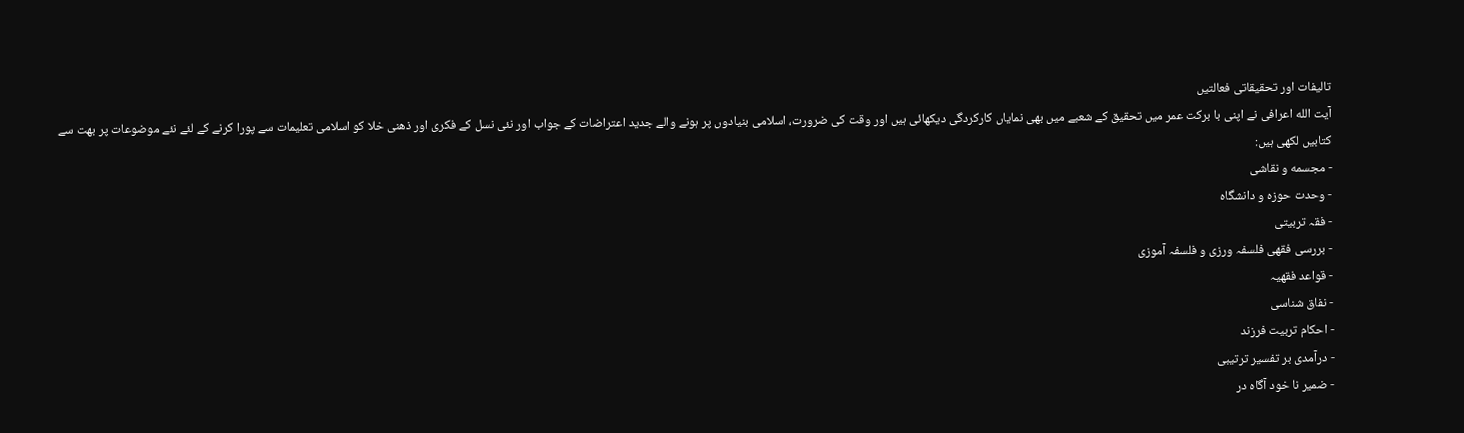تالیفات اور تحقیقاتی فعالتیں
آیت الله اعرافی نے اپنی با برکت عمر میں تحقیق کے شعبے میں بھی نمایاں کارکردگی دیکھائی ہیں اور وقت کی ضرورت، اسلامی بنیادوں پر ہونے والے جدید اعتراضات کے جواب اور نئی نسل کے فکری اور ذهنی خلا کو اسلامی تعلیمات سے پورا کرنے کے لئے نئے موضوعات پر بهت سے کتابیں لکھی ہیں:
- مجسمه و نقاشی
- وحدت حوزه و دانشگاه
- فقہ تربیتی
- بررسی فقهی فلسفہ ورزی و فلسفہ آموزی
- قواعد فقهیہ
- نفاق شناسی
- احکام تربیت فرزند
- درآمدی بر تفسیر ترتیبی
- ضمیر نا خود آگاه در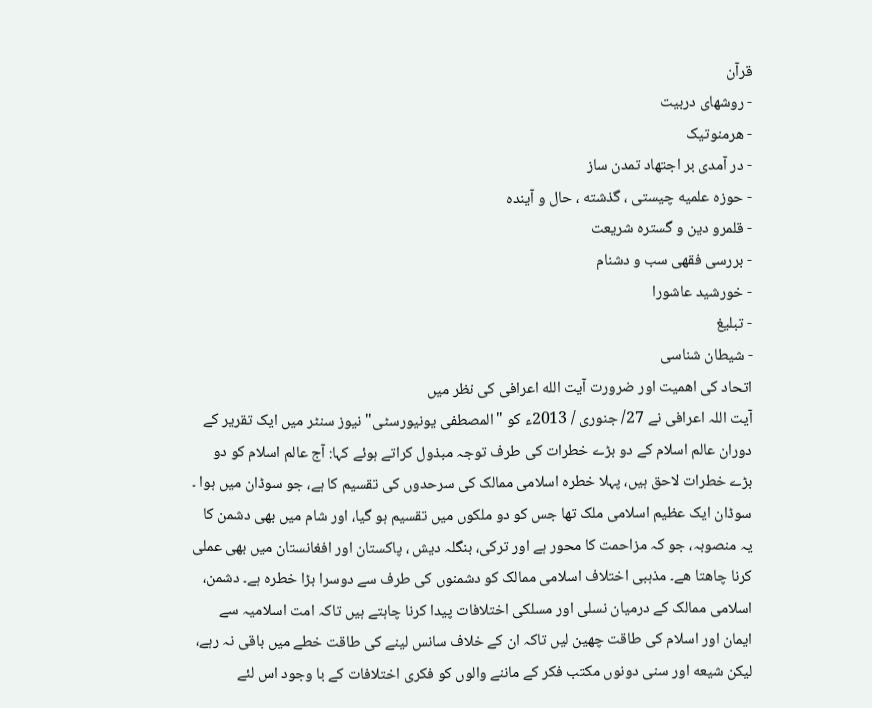قرآن
- روشهای دربیت
- هرمنوتیک
- در آمدی بر اجتهاد تمدن ساز
- حوزه علمیه چیستی ، گذشته ، حال و آینده
- قلمرو دین و گستره شریعت
- بررسی فقهی سب و دشنام
- خورشید عاشورا
- تبلیغ
- شیطان شناسی
اتحاد کی اهمیت اور ضرورت آیت الله اعرافی کی نظر میں
آیت اللہ اعرافی نے 27/ جنوری / 2013ء کو "المصطفی یونیورسٹی" نیوز سنٹر میں ایک تقریر کے دوران عالم اسلام کے دو بڑے خطرات کی طرف توجہ مبذول کراتے ہوئے کہا: آج عالم اسلام کو دو بڑے خطرات لاحق ہیں، پہلا خطرہ اسلامی ممالک کی سرحدوں کی تقسیم کا ہے، جو سوڈان میں ہوا ۔ سوڈان ایک عظیم اسلامی ملک تھا جس کو دو ملکوں میں تقسیم ہو گیا، اور شام میں بھی دشمن کا یہ منصوبہ، جو کہ مزاحمت کا محور ہے اور ترکی، بنگلہ دیش ، پاکستان اور افغانستان میں بھی عملی کرنا چاهتا هے۔ مذہبی اختلاف اسلامی ممالک کو دشمنوں کی طرف سے دوسرا بڑا خطرہ ہے۔ دشمن، اسلامی ممالک کے درمیان نسلی اور مسلکی اختلافات پیدا کرنا چاہتے ہیں تاکہ امت اسلامیہ سے ایمان اور اسلام کی طاقت چھین لیں تاکہ ان کے خلاف سانس لینے کی طاقت خطے میں باقی نہ رہے، لیکن شیعه اور سنی دونوں مکتب فکر کے ماننے والوں کو فکری اختلافات کے با وجود اس لئے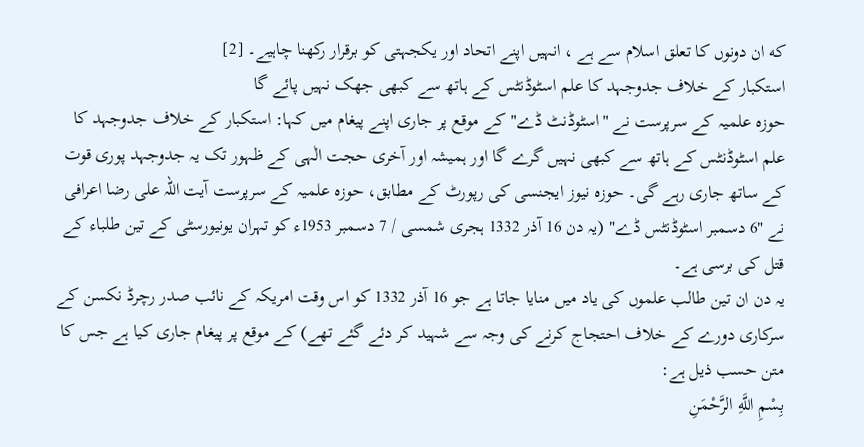که ان دونوں کا تعلق اسلام سے ہے ، انہیں اپنے اتحاد اور یکجہتی کو برقرار رکھنا چاہیے۔ [2]
استکبار کے خلاف جدوجہد کا علم اسٹوڈنٹس کے ہاتھ سے کبھی جھک نہیں پائے گا
حوزہ علمیہ کے سرپرست نے "اسٹوڈنٹ ڈے" کے موقع پر جاری اپنے پیغام میں کہا: استکبار کے خلاف جدوجہد کا علم اسٹوڈنٹس کے ہاتھ سے کبھی نہیں گرے گا اور ہمیشہ اور آخری حجت الٰہی کے ظہور تک یہ جدوجہد پوری قوت کے ساتھ جاری رہے گی۔ حوزہ نیوز ایجنسی کی رپورٹ کے مطابق، حوزہ علمیہ کے سرپرست آیت اللہ علی رضا اعرافی نے "6 دسمبر اسٹوڈنٹس ڈے" (یہ دن 16 آذر 1332 ہجری شمسی / 7 دسمبر 1953ء کو تہران یونیورسٹی کے تین طلباء کے قتل کی برسی ہے۔
یہ دن ان تین طالب علموں کی یاد میں منایا جاتا ہے جو 16 آذر 1332 کو اس وقت امریکہ کے نائب صدر رچرڈ نکسن کے سرکاری دورے کے خلاف احتجاج کرنے کی وجہ سے شہید کر دئے گئے تھے) کے موقع پر پیغام جاری کیا ہے جس کا متن حسب ذیل ہے:
بِسْمِ اللَّهِ الرَّحْمَنِ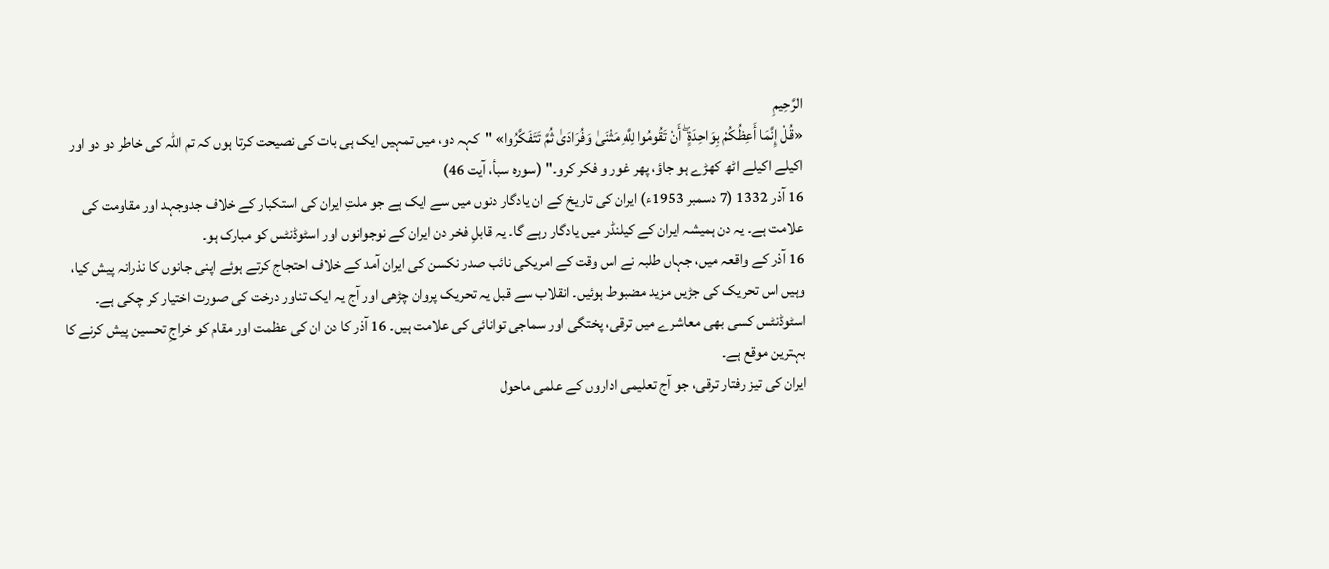الرَّحِيمِ
«قُلْ إِنَّمَا أَعِظُکُمْ بِوَاحِدَةٍ ۖ أَنْ تَقُومُوا لِلَّهِ مَثْنَیٰ وَفُرَادَیٰ ثُمَّ تَتَفَکَّرُوا» "کہہ دو، میں تمہیں ایک ہی بات کی نصیحت کرتا ہوں کہ تم اللہ کی خاطر دو دو اور اکیلے اکیلے اٹھ کھڑے ہو جاؤ، پھر غور و فکر کرو۔" (سورہ سبأ، آیت 46)
16 آذر 1332 (7 دسمبر 1953ء) ایران کی تاریخ کے ان یادگار دنوں میں سے ایک ہے جو ملتِ ایران کی استکبار کے خلاف جدوجہد اور مقاومت کی علامت ہے۔ یہ دن ہمیشہ ایران کے کیلنڈر میں یادگار رہے گا۔ یہ قابلِ فخر دن ایران کے نوجوانوں اور اسٹوڈنٹس کو مبارک ہو۔
16 آذر کے واقعہ میں، جہاں طلبہ نے اس وقت کے امریکی نائب صدر نکسن کی ایران آمد کے خلاف احتجاج کرتے ہوئے اپنی جانوں کا نذرانہ پیش کیا، وہیں اس تحریک کی جڑیں مزید مضبوط ہوئیں۔ انقلاب سے قبل یہ تحریک پروان چڑھی اور آج یہ ایک تناور درخت کی صورت اختیار کر چکی ہے۔
اسٹوڈنٹس کسی بھی معاشرے میں ترقی، پختگی اور سماجی توانائی کی علامت ہیں۔ 16 آذر کا دن ان کی عظمت اور مقام کو خراجِ تحسین پیش کرنے کا بہترین موقع ہے۔
ایران کی تیز رفتار ترقی، جو آج تعلیمی اداروں کے علمی ماحول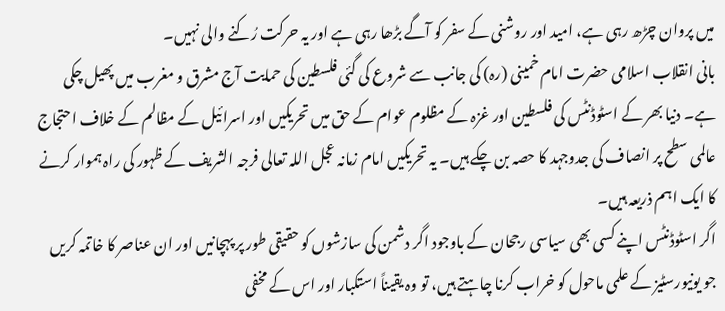میں پروان چڑھ رہی ہے، امید اور روشنی کے سفر کو آگے بڑھا رہی ہے اور یہ حرکت رُکنے والی نہیں۔
بانی انقلاب اسلامی حضرت امام خمینی (رہ) کی جانب سے شروع کی گئی فلسطین کی حمایت آج مشرق و مغرب میں پھیل چکی ہے۔ دنیا بھر کے اسٹوڈنٹس کی فلسطین اور غزہ کے مظلوم عوام کے حق میں تحریکیں اور اسرائیل کے مظالم کے خلاف احتجاج عالمی سطح پر انصاف کی جدوجہد کا حصہ بن چکے ہیں۔ یہ تحریکیں امام زمانہ عجل اللہ تعالی فرجہ الشریف کے ظہور کی راہ ہموار کرنے کا ایک اہم ذریعہ ہیں۔
اگر اسٹوڈنٹس اپنے کسی بھی سیاسی رجحان کے باوجود اگر دشمن کی سازشوں کو حقیقی طور پر پہچانیں اور ان عناصر کا خاتمہ کریں جو یونیورسٹیز کے علمی ماحول کو خراب کرنا چاہتے ہیں، تو وہ یقیناً استکبار اور اس کے مخفی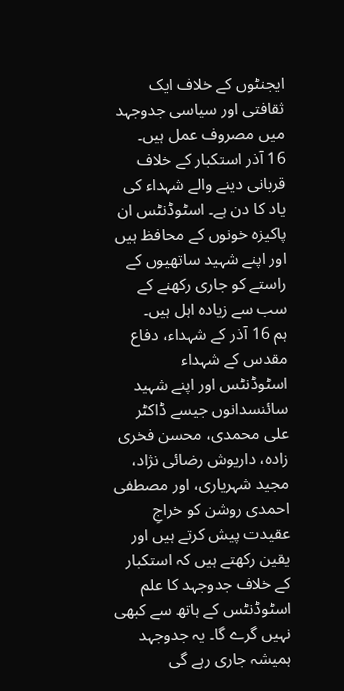ایجنٹوں کے خلاف ایک ثقافتی اور سیاسی جدوجہد میں مصروف عمل ہیں۔
16 آذر استکبار کے خلاف قربانی دینے والے شہداء کی یاد کا دن ہے۔ اسٹوڈنٹس ان پاکیزہ خونوں کے محافظ ہیں اور اپنے شہید ساتھیوں کے راستے کو جاری رکھنے کے سب سے زیادہ اہل ہیں۔
ہم 16 آذر کے شہداء، دفاع مقدس کے شہداء اسٹوڈنٹس اور اپنے شہید سائنسدانوں جیسے ڈاکٹر علی محمدی، محسن فخری زادہ، داریوش رضائی نژاد، مجید شہریاری، اور مصطفی احمدی روشن کو خراجِ عقیدت پیش کرتے ہیں اور یقین رکھتے ہیں کہ استکبار کے خلاف جدوجہد کا علم اسٹوڈنٹس کے ہاتھ سے کبھی نہیں گرے گا۔ یہ جدوجہد ہمیشہ جاری رہے گی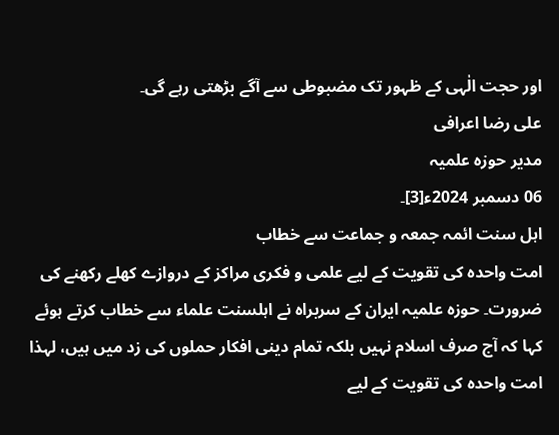اور حجت الٰہی کے ظہور تک مضبوطی سے آگے بڑھتی رہے گی۔
علی رضا اعرافی
مدیر حوزہ علمیہ
06 دسمبر 2024ء[3]۔
اہل سنت ائمہ جمعہ و جماعت سے خطاب
امت واحدہ کی تقویت کے لیے علمی و فکری مراکز کے دروازے کھلے رکھنے کی ضرورت۔ حوزہ علمیہ ایران کے سربراہ نے اہلسنت علماء سے خطاب کرتے ہوئے کہا کہ آج صرف اسلام نہیں بلکہ تمام دینی افکار حملوں کی زد میں ہیں، لہذا امت واحدہ کی تقویت کے لیے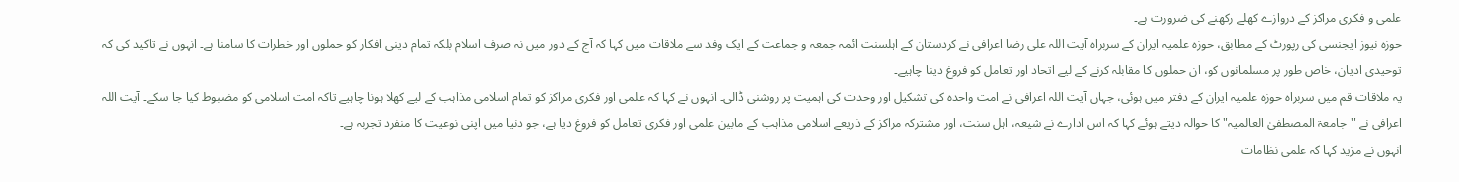علمی و فکری مراکز کے دروازے کھلے رکھنے کی ضرورت ہے۔
حوزہ نیوز ایجنسی کی رپورٹ کے مطابق، حوزہ علمیہ ایران کے سربراہ آیت اللہ علی رضا اعرافی نے کردستان کے اہلسنت ائمہ جمعہ و جماعت کے ایک وفد سے ملاقات میں کہا کہ آج کے دور میں نہ صرف اسلام بلکہ تمام دینی افکار کو حملوں اور خطرات کا سامنا ہے۔ انہوں نے تاکید کی کہ توحیدی ادیان، خاص طور پر مسلمانوں کو، ان حملوں کا مقابلہ کرنے کے لیے اتحاد اور تعامل کو فروغ دینا چاہیے۔
یہ ملاقات قم میں سربراہ حوزہ علمیہ ایران کے دفتر میں ہوئی، جہاں آیت اللہ اعرافی نے امت واحدہ کی تشکیل اور وحدت کی اہمیت پر روشنی ڈالی۔ انہوں نے کہا کہ علمی اور فکری مراکز کو تمام اسلامی مذاہب کے لیے کھلا ہونا چاہیے تاکہ امت اسلامی کو مضبوط کیا جا سکے۔ آیت اللہ اعرافی نے "جامعۃ المصطفیٰ العالمیہ" کا حوالہ دیتے ہوئے کہا کہ اس ادارے نے شیعہ، اہل سنت، اور مشترکہ مراکز کے ذریعے اسلامی مذاہب کے مابین علمی اور فکری تعامل کو فروغ دیا ہے، جو دنیا میں اپنی نوعیت کا منفرد تجربہ ہے۔
انہوں نے مزید کہا کہ علمی نظامات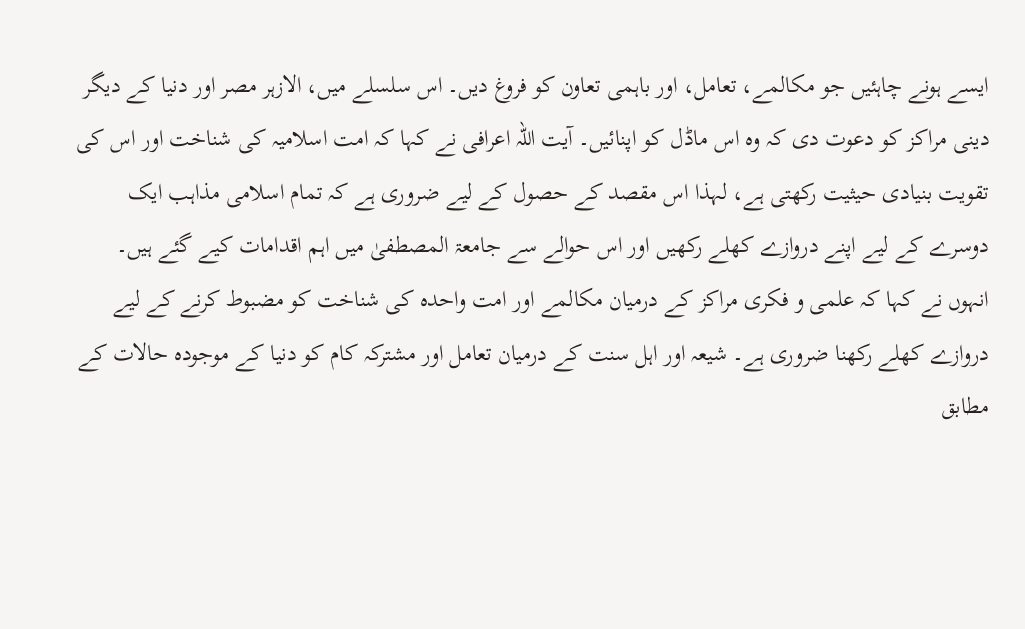ایسے ہونے چاہئیں جو مکالمے، تعامل، اور باہمی تعاون کو فروغ دیں۔ اس سلسلے میں، الازہر مصر اور دنیا کے دیگر دینی مراکز کو دعوت دی کہ وہ اس ماڈل کو اپنائیں۔ آیت اللہ اعرافی نے کہا کہ امت اسلامیہ کی شناخت اور اس کی تقویت بنیادی حیثیت رکھتی ہے، لہذا اس مقصد کے حصول کے لیے ضروری ہے کہ تمام اسلامی مذاہب ایک دوسرے کے لیے اپنے دروازے کھلے رکھیں اور اس حوالے سے جامعۃ المصطفیٰ میں اہم اقدامات کیے گئے ہیں۔
انہوں نے کہا کہ علمی و فکری مراکز کے درمیان مکالمے اور امت واحدہ کی شناخت کو مضبوط کرنے کے لیے دروازے کھلے رکھنا ضروری ہے۔ شیعہ اور اہل سنت کے درمیان تعامل اور مشترکہ کام کو دنیا کے موجودہ حالات کے مطابق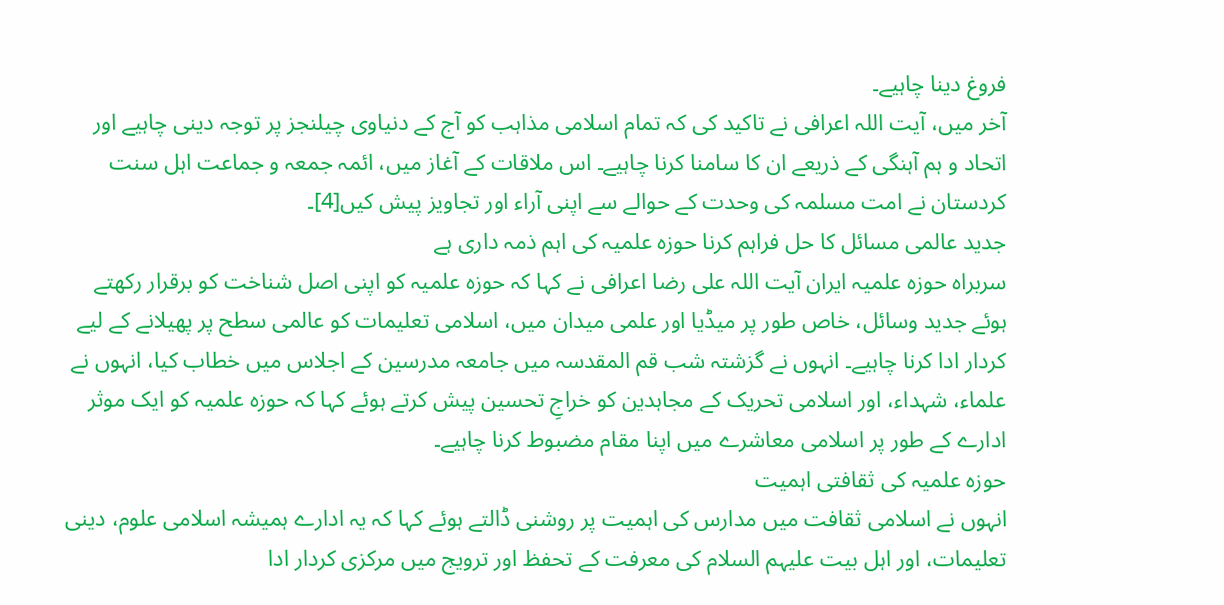فروغ دینا چاہیے۔
آخر میں، آیت اللہ اعرافی نے تاکید کی کہ تمام اسلامی مذاہب کو آج کے دنیاوی چیلنجز پر توجہ دینی چاہیے اور اتحاد و ہم آہنگی کے ذریعے ان کا سامنا کرنا چاہیے۔ اس ملاقات کے آغاز میں، ائمہ جمعہ و جماعت اہل سنت کردستان نے امت مسلمہ کی وحدت کے حوالے سے اپنی آراء اور تجاویز پیش کیں[4]۔
جدید عالمی مسائل کا حل فراہم کرنا حوزہ علمیہ کی اہم ذمہ داری ہے
سربراہ حوزہ علمیہ ایران آیت اللہ علی رضا اعرافی نے کہا کہ حوزہ علمیہ کو اپنی اصل شناخت کو برقرار رکھتے ہوئے جدید وسائل، خاص طور پر میڈیا اور علمی میدان میں، اسلامی تعلیمات کو عالمی سطح پر پھیلانے کے لیے کردار ادا کرنا چاہیے۔ انہوں نے گزشتہ شب قم المقدسہ میں جامعہ مدرسین کے اجلاس میں خطاب کیا، انہوں نے علماء، شہداء، اور اسلامی تحریک کے مجاہدین کو خراجِ تحسین پیش کرتے ہوئے کہا کہ حوزہ علمیہ کو ایک موثر ادارے کے طور پر اسلامی معاشرے میں اپنا مقام مضبوط کرنا چاہیے۔
حوزہ علمیہ کی ثقافتی اہمیت
انہوں نے اسلامی ثقافت میں مدارس کی اہمیت پر روشنی ڈالتے ہوئے کہا کہ یہ ادارے ہمیشہ اسلامی علوم، دینی تعلیمات، اور اہل بیت علیہم السلام کی معرفت کے تحفظ اور ترویج میں مرکزی کردار ادا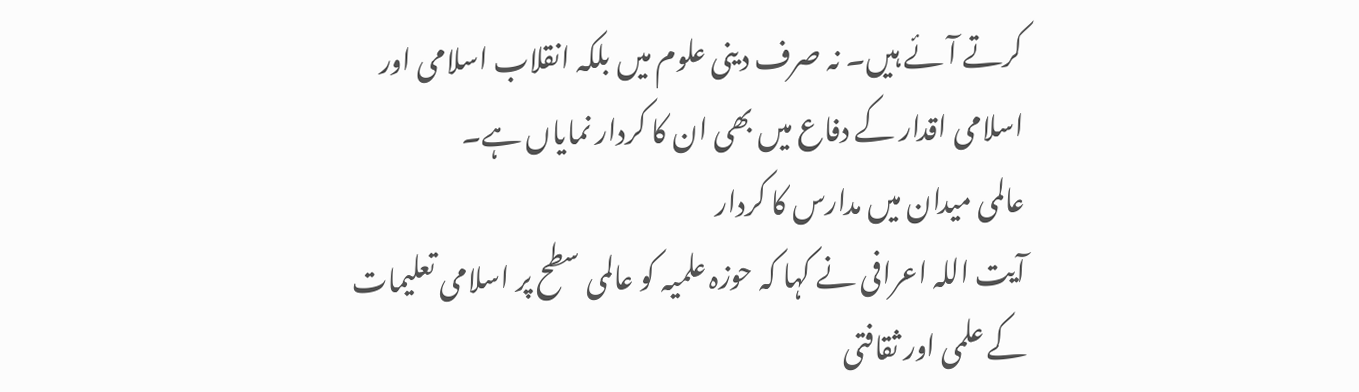کرتے آئے ہیں۔ نہ صرف دینی علوم میں بلکہ انقلاب اسلامی اور اسلامی اقدار کے دفاع میں بھی ان کا کردار نمایاں ہے۔
عالمی میدان میں مدارس کا کردار
آیت اللہ اعرافی نے کہا کہ حوزہ علمیہ کو عالمی سطح پر اسلامی تعلیمات کے علمی اور ثقافتی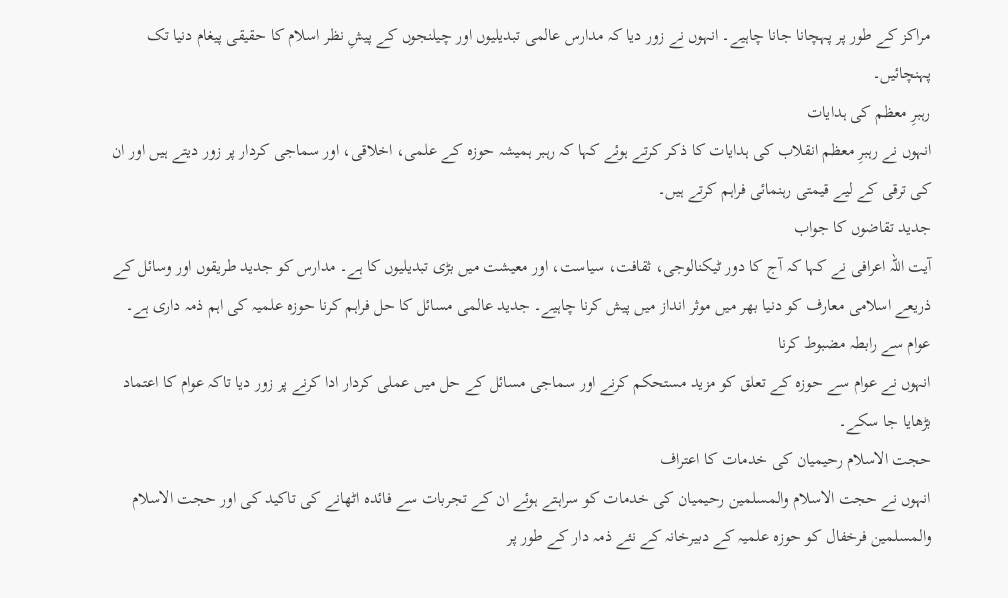مراکز کے طور پر پہچانا جانا چاہیے۔ انہوں نے زور دیا کہ مدارس عالمی تبدیلیوں اور چیلنجوں کے پیشِ نظر اسلام کا حقیقی پیغام دنیا تک پہنچائیں۔
رہبرِ معظم کی ہدایات
انہوں نے رہبرِ معظم انقلاب کی ہدایات کا ذکر کرتے ہوئے کہا کہ رہبر ہمیشہ حوزہ کے علمی، اخلاقی، اور سماجی کردار پر زور دیتے ہیں اور ان کی ترقی کے لیے قیمتی رہنمائی فراہم کرتے ہیں۔
جدید تقاضوں کا جواب
آیت اللہ اعرافی نے کہا کہ آج کا دور ٹیکنالوجی، ثقافت، سیاست، اور معیشت میں بڑی تبدیلیوں کا ہے۔ مدارس کو جدید طریقوں اور وسائل کے ذریعے اسلامی معارف کو دنیا بھر میں موثر انداز میں پیش کرنا چاہیے۔ جدید عالمی مسائل کا حل فراہم کرنا حوزہ علمیہ کی اہم ذمہ داری ہے۔
عوام سے رابطہ مضبوط کرنا
انہوں نے عوام سے حوزہ کے تعلق کو مزید مستحکم کرنے اور سماجی مسائل کے حل میں عملی کردار ادا کرنے پر زور دیا تاکہ عوام کا اعتماد بڑھایا جا سکے۔
حجت الاسلام رحیمیان کی خدمات کا اعتراف
انہوں نے حجت الاسلام والمسلمین رحیمیان کی خدمات کو سراہتے ہوئے ان کے تجربات سے فائدہ اٹھانے کی تاکید کی اور حجت الاسلام والمسلمین فرخفال کو حوزہ علمیہ کے دبیرخانہ کے نئے ذمہ دار کے طور پر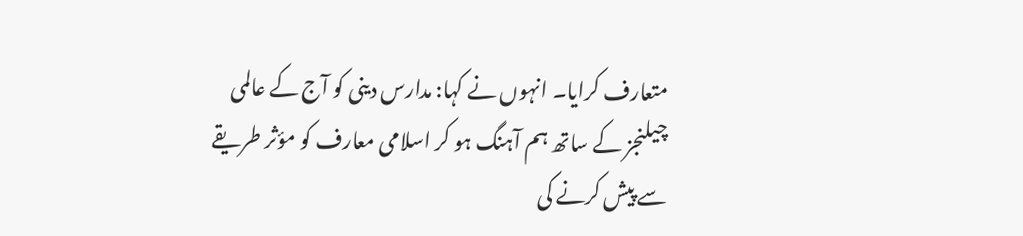متعارف کرایا۔ انہوں نے کہا: مدارس دینی کو آج کے عالمی چیلنجز کے ساتھ ہم آہنگ ہو کر اسلامی معارف کو مؤثر طریقے سے پیش کرنے کی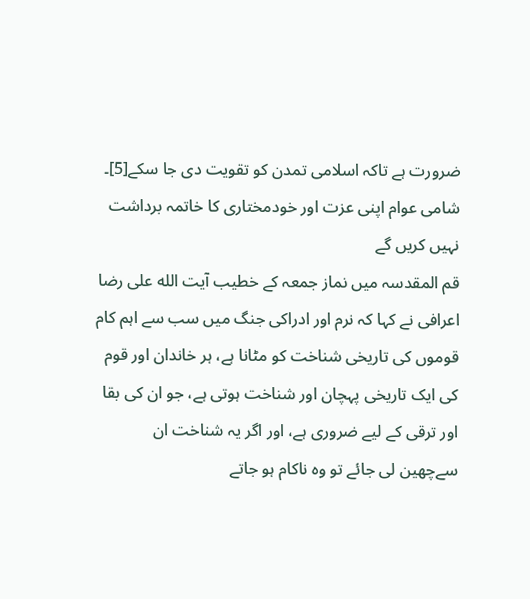ضرورت ہے تاکہ اسلامی تمدن کو تقویت دی جا سکے[5]۔
شامی عوام اپنی عزت اور خودمختاری کا خاتمہ برداشت نہیں کریں گے
قم المقدسہ میں نماز جمعہ کے خطیب آیت الله علی رضا اعرافی نے کہا کہ نرم اور ادراکی جنگ میں سب سے اہم کام قوموں کی تاریخی شناخت کو مٹانا ہے، ہر خاندان اور قوم کی ایک تاریخی پہچان اور شناخت ہوتی ہے، جو ان کی بقا اور ترقی کے لیے ضروری ہے، اور اگر یہ شناخت ان سےچھین لی جائے تو وہ ناکام ہو جاتے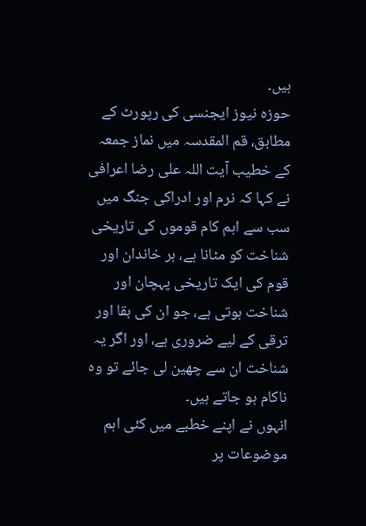ہیں۔
حوزہ نیوز ایجنسی کی رپورٹ کے مطابق، قم المقدسہ میں نماز جمعہ کے خطیب آیت اللہ علی رضا اعرافی نے کہا کہ نرم اور ادراکی جنگ میں سب سے اہم کام قوموں کی تاریخی شناخت کو مٹانا ہے، ہر خاندان اور قوم کی ایک تاریخی پہچان اور شناخت ہوتی ہے، جو ان کی بقا اور ترقی کے لیے ضروری ہے، اور اگر یہ شناخت ان سے چھین لی جائے تو وہ ناکام ہو جاتے ہیں۔
انہوں نے اپنے خطبے میں کئی اہم موضوعات پر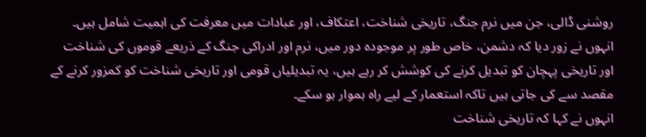روشنی ڈالی، جن میں نرم جنگ، تاریخی شناخت، اعتکاف، اور عبادات میں معرفت کی اہمیت شامل ہیں۔ انہوں نے زور دیا کہ دشمن، خاص طور پر موجودہ دور میں، نرم اور ادراکی جنگ کے ذریعے قوموں کی شناخت اور تاریخی پہچان کو تبدیل کرنے کی کوشش کر رہے ہیں، یہ تبدیلیاں قومی اور تاریخی شناخت کو کمزور کرنے کے مقصد سے کی جاتی ہیں تاکہ استعمار کے لیے راہ ہموار ہو سکے۔
انہوں نے کہا کہ تاریخی شناخت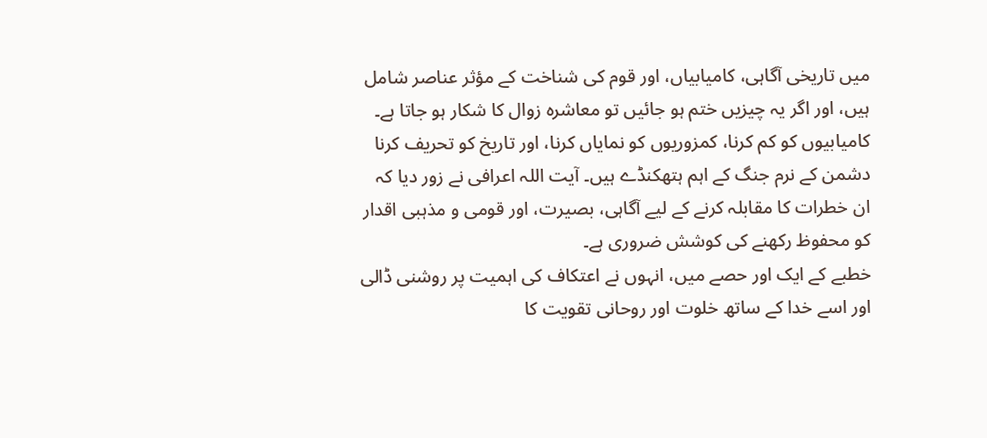میں تاریخی آگاہی، کامیابیاں، اور قوم کی شناخت کے مؤثر عناصر شامل ہیں، اور اگر یہ چیزیں ختم ہو جائیں تو معاشرہ زوال کا شکار ہو جاتا ہے۔ کامیابیوں کو کم کرنا، کمزوریوں کو نمایاں کرنا، اور تاریخ کو تحریف کرنا دشمن کے نرم جنگ کے اہم ہتھکنڈے ہیں۔ آیت اللہ اعرافی نے زور دیا کہ ان خطرات کا مقابلہ کرنے کے لیے آگاہی، بصیرت، اور قومی و مذہبی اقدار کو محفوظ رکھنے کی کوشش ضروری ہے۔
خطبے کے ایک اور حصے میں، انہوں نے اعتکاف کی اہمیت پر روشنی ڈالی اور اسے خدا کے ساتھ خلوت اور روحانی تقویت کا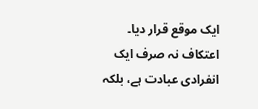ایک موقع قرار دیا۔ اعتکاف نہ صرف ایک انفرادی عبادت ہے، بلکہ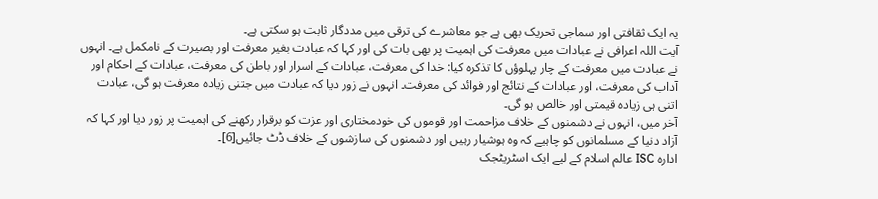یہ ایک ثقافتی اور سماجی تحریک بھی ہے جو معاشرے کی ترقی میں مددگار ثابت ہو سکتی ہے۔
آیت اللہ اعرافی نے عبادات میں معرفت کی اہمیت پر بھی بات کی اور کہا کہ عبادت بغیر معرفت اور بصیرت کے نامکمل ہے۔ انہوں نے عبادت میں معرفت کے چار پہلوؤں کا تذکرہ کیا: خدا کی معرفت، عبادات کے اسرار اور باطن کی معرفت، عبادات کے احکام اور آداب کی معرفت، اور عبادات کے نتائج اور فوائد کی معرفت۔ انہوں نے زور دیا کہ عبادت میں جتنی زیادہ معرفت ہو گی، عبادت اتنی ہی زیادہ قیمتی اور خالص ہو گی۔
آخر میں، انہوں نے دشمنوں کے خلاف مزاحمت اور قوموں کی خودمختاری اور عزت کو برقرار رکھنے کی اہمیت پر زور دیا اور کہا کہ آزاد دنیا کے مسلمانوں کو چاہیے کہ وہ ہوشیار رہیں اور دشمنوں کی سازشوں کے خلاف ڈٹ جائیں[6]۔
ادارہ ISC عالم اسلام کے لیے ایک اسٹریٹجک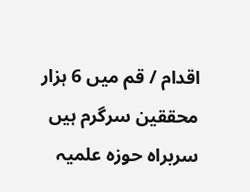اقدام / قم میں 6 ہزار محققین سرگرم ہیں
سربراہ حوزہ علمیہ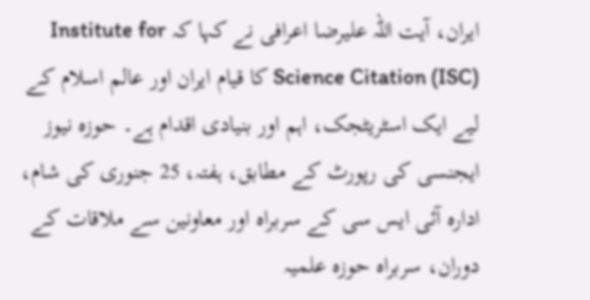ایران، آیت اللہ علیرضا اعرافی نے کہا کہ Institute for Science Citation (ISC) کا قیام ایران اور عالم اسلام کے لیے ایک اسٹریٹجک، اہم اور بنیادی اقدام ہے۔ حوزہ نیوز ایجنسی کی رپورٹ کے مطابق، ہفتہ، 25 جنوری کی شام، ادارہ آئی ایس سی کے سربراہ اور معاونین سے ملاقات کے دوران، سربراہ حوزہ علمیہ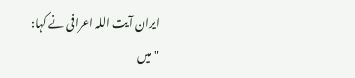ایران آیت اللہ اعرافی نے کہا: "میں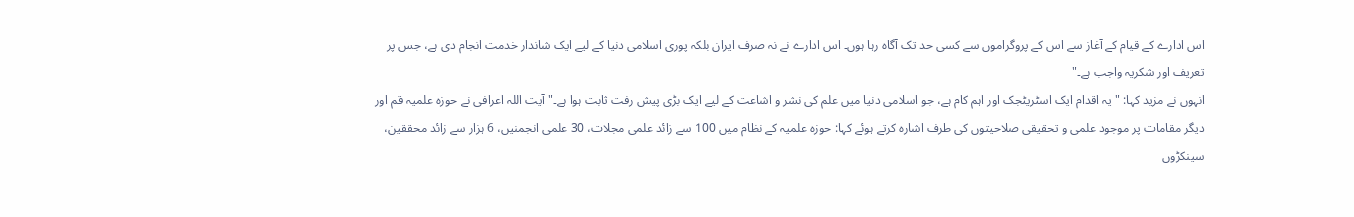اس ادارے کے قیام کے آغاز سے اس کے پروگراموں سے کسی حد تک آگاہ رہا ہوں۔ اس ادارے نے نہ صرف ایران بلکہ پوری اسلامی دنیا کے لیے ایک شاندار خدمت انجام دی ہے، جس پر تعریف اور شکریہ واجب ہے۔"
انہوں نے مزید کہا: "یہ اقدام ایک اسٹریٹجک اور اہم کام ہے، جو اسلامی دنیا میں علم کی نشر و اشاعت کے لیے ایک بڑی پیش رفت ثابت ہوا ہے۔" آیت اللہ اعرافی نے حوزہ علمیہ قم اور دیگر مقامات پر موجود علمی و تحقیقی صلاحیتوں کی طرف اشارہ کرتے ہوئے کہا: حوزہ علمیہ کے نظام میں 100 سے زائد علمی مجلات، 30 علمی انجمنیں، 6 ہزار سے زائد محققین، سینکڑوں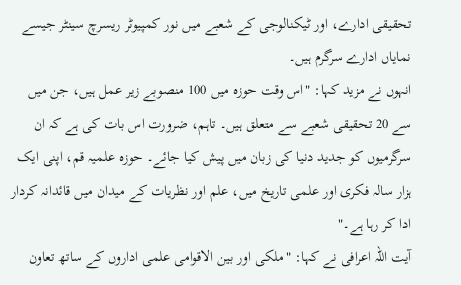تحقیقی ادارے، اور ٹیکنالوجی کے شعبے میں نور کمپیوٹر ریسرچ سینٹر جیسے نمایاں ادارے سرگرم ہیں۔
انہوں نے مزید کہا: "اس وقت حوزہ میں 100 منصوبے زیر عمل ہیں، جن میں سے 20 تحقیقی شعبے سے متعلق ہیں۔ تاہم، ضرورت اس بات کی ہے کہ ان سرگرمیوں کو جدید دنیا کی زبان میں پیش کیا جائے۔ حوزہ علمیہ قم، اپنی ایک ہزار سالہ فکری اور علمی تاریخ میں، علم اور نظریات کے میدان میں قائدانہ کردار ادا کر رہا ہے۔"
آیت اللہ اعرافی نے کہا: "ملکی اور بین الاقوامی علمی اداروں کے ساتھ تعاون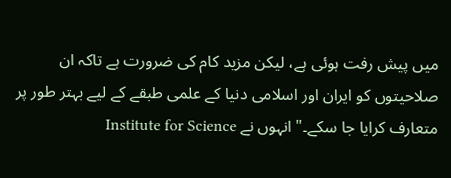میں پیش رفت ہوئی ہے، لیکن مزید کام کی ضرورت ہے تاکہ ان صلاحیتوں کو ایران اور اسلامی دنیا کے علمی طبقے کے لیے بہتر طور پر متعارف کرایا جا سکے۔" انہوں نے Institute for Science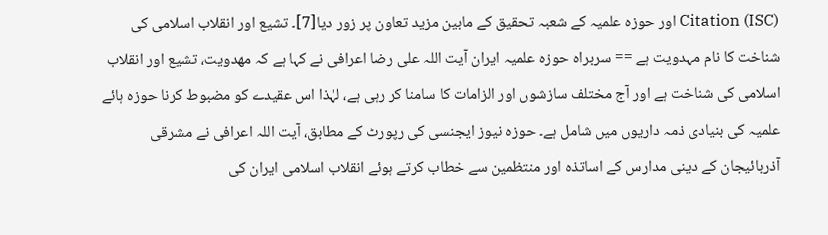Citation (ISC) اور حوزہ علمیہ کے شعبہ تحقیق کے مابین مزید تعاون پر زور دیا[7]۔ تشیع اور انقلاب اسلامی کی شناخت کا نام مہدویت ہے == سربراہ حوزہ علمیہ ایران آیت اللہ علی رضا اعرافی نے کہا ہے کہ مهدویت، تشیع اور انقلاب اسلامی کی شناخت ہے اور آج مختلف سازشوں اور الزامات کا سامنا کر رہی ہے، لہٰذا اس عقیدے کو مضبوط کرنا حوزہ ہائے علمیہ کی بنیادی ذمہ داریوں میں شامل ہے۔ حوزہ نیوز ایجنسی کی رپورٹ کے مطابق، آیت اللہ اعرافی نے مشرقی آذربائیجان کے دینی مدارس کے اساتذہ اور منتظمین سے خطاب کرتے ہوئے انقلاب اسلامی ایران کی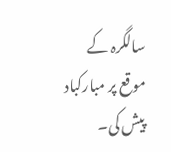سالگرہ کے موقع پر مبارکباد پیش کی۔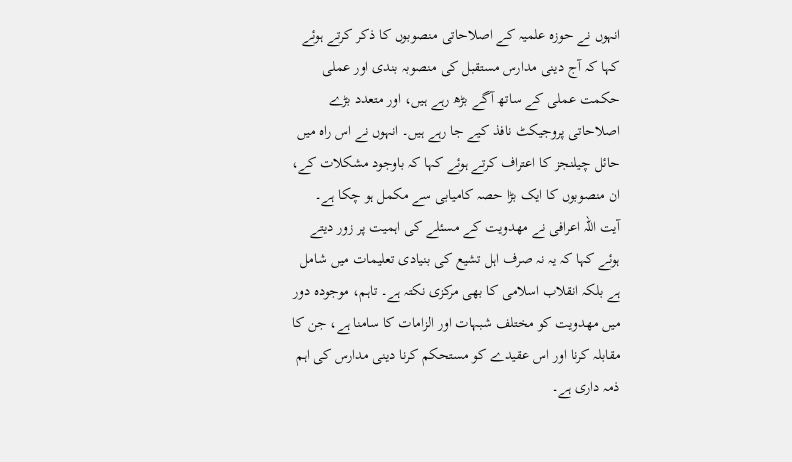انہوں نے حوزہ علمیہ کے اصلاحاتی منصوبوں کا ذکر کرتے ہوئے کہا کہ آج دینی مدارس مستقبل کی منصوبہ بندی اور عملی حکمت عملی کے ساتھ آگے بڑھ رہے ہیں، اور متعدد بڑے اصلاحاتی پروجیکٹ نافذ کیے جا رہے ہیں۔ انہوں نے اس راہ میں حائل چیلنجز کا اعتراف کرتے ہوئے کہا کہ باوجود مشکلات کے، ان منصوبوں کا ایک بڑا حصہ کامیابی سے مکمل ہو چکا ہے۔
آیت اللہ اعرافی نے مهدویت کے مسئلے کی اہمیت پر زور دیتے ہوئے کہا کہ یہ نہ صرف اہل تشیع کی بنیادی تعلیمات میں شامل ہے بلکہ انقلاب اسلامی کا بھی مرکزی نکتہ ہے۔ تاہم، موجودہ دور میں مهدویت کو مختلف شبہات اور الزامات کا سامنا ہے، جن کا مقابلہ کرنا اور اس عقیدے کو مستحکم کرنا دینی مدارس کی اہم ذمہ داری ہے۔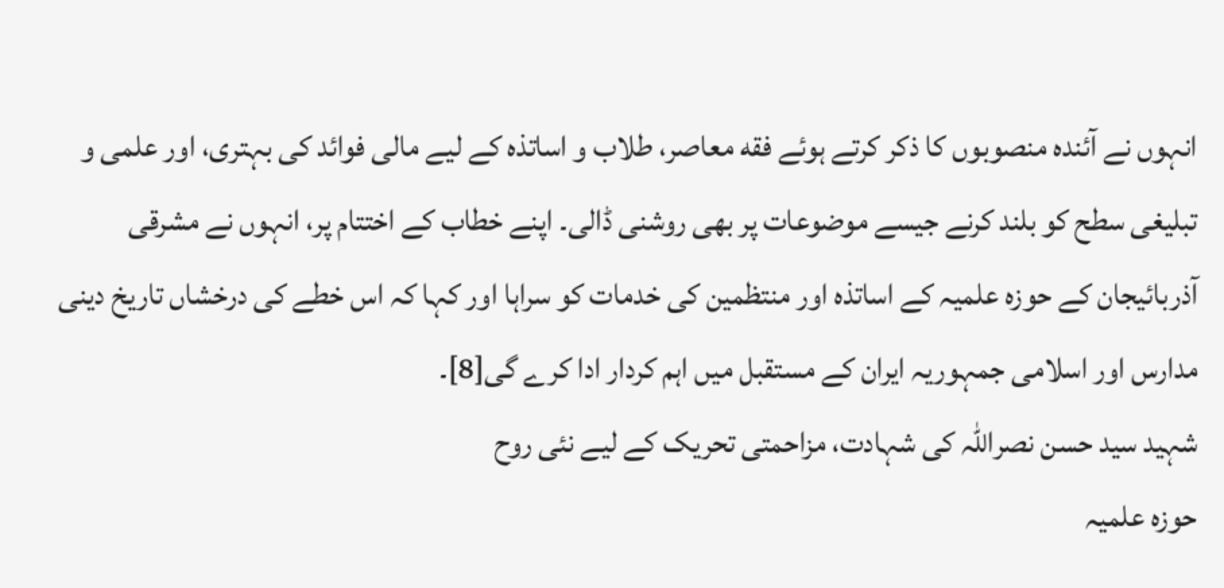انہوں نے آئندہ منصوبوں کا ذکر کرتے ہوئے فقه معاصر، طلاب و اساتذہ کے لیے مالی فوائد کی بہتری، اور علمی و تبلیغی سطح کو بلند کرنے جیسے موضوعات پر بھی روشنی ڈالی۔ اپنے خطاب کے اختتام پر، انہوں نے مشرقی آذربائیجان کے حوزہ علمیہ کے اساتذہ اور منتظمین کی خدمات کو سراہا اور کہا کہ اس خطے کی درخشاں تاریخ دینی مدارس اور اسلامی جمہوریہ ایران کے مستقبل میں اہم کردار ادا کرے گی[8]۔
شہید سید حسن نصراللہ کی شہادت، مزاحمتی تحریک کے لیے نئی روح
حوزہ علمیہ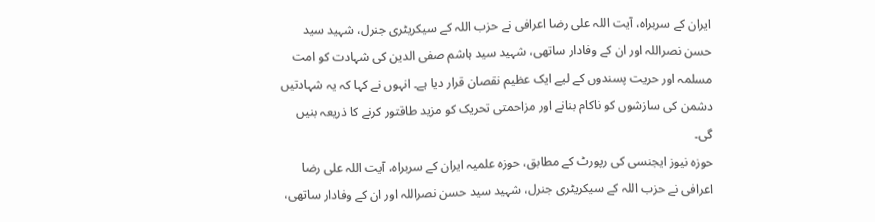ایران کے سربراہ، آیت اللہ علی رضا اعرافی نے حزب اللہ کے سیکریٹری جنرل، شہید سید حسن نصراللہ اور ان کے وفادار ساتھی، شہید سید ہاشم صفی الدین کی شہادت کو امت مسلمہ اور حریت پسندوں کے لیے ایک عظیم نقصان قرار دیا ہے۔ انہوں نے کہا کہ یہ شہادتیں دشمن کی سازشوں کو ناکام بنانے اور مزاحمتی تحریک کو مزید طاقتور کرنے کا ذریعہ بنیں گی۔
حوزہ نیوز ایجنسی کی رپورٹ کے مطابق، حوزہ علمیہ ایران کے سربراہ، آیت اللہ علی رضا اعرافی نے حزب اللہ کے سیکریٹری جنرل، شہید سید حسن نصراللہ اور ان کے وفادار ساتھی،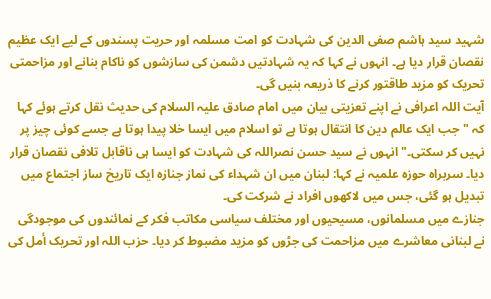شہید سید ہاشم صفی الدین کی شہادت کو امت مسلمہ اور حریت پسندوں کے لیے ایک عظیم نقصان قرار دیا ہے۔ انہوں نے کہا کہ یہ شہادتیں دشمن کی سازشوں کو ناکام بنانے اور مزاحمتی تحریک کو مزید طاقتور کرنے کا ذریعہ بنیں گی۔
آیت اللہ اعرافی نے اپنے تعزیتی بیان میں امام صادق علیہ السلام کی حدیث نقل کرتے ہوئے کہا کہ "جب ایک عالم دین کا انتقال ہوتا ہے تو اسلام میں ایسا خلا پیدا ہوتا ہے جسے کوئی چیز پر نہیں کر سکتی۔" انہوں نے سید حسن نصراللہ کی شہادت کو ایسا ہی ناقابل تلافی نقصان قرار دیا۔ سربراہ حوزہ علمیہ نے کہا: لبنان میں ان شہداء کی نماز جنازہ ایک تاریخ ساز اجتماع میں تبدیل ہو گئی، جس میں لاکھوں افراد نے شرکت کی۔
جنازے میں مسلمانوں، مسیحیوں اور مختلف سیاسی مکاتب فکر کے نمائندوں کی موجودگی نے لبنانی معاشرے میں مزاحمت کی جڑوں کو مزید مضبوط کر دیا۔ حزب اللہ اور تحریک أمل کی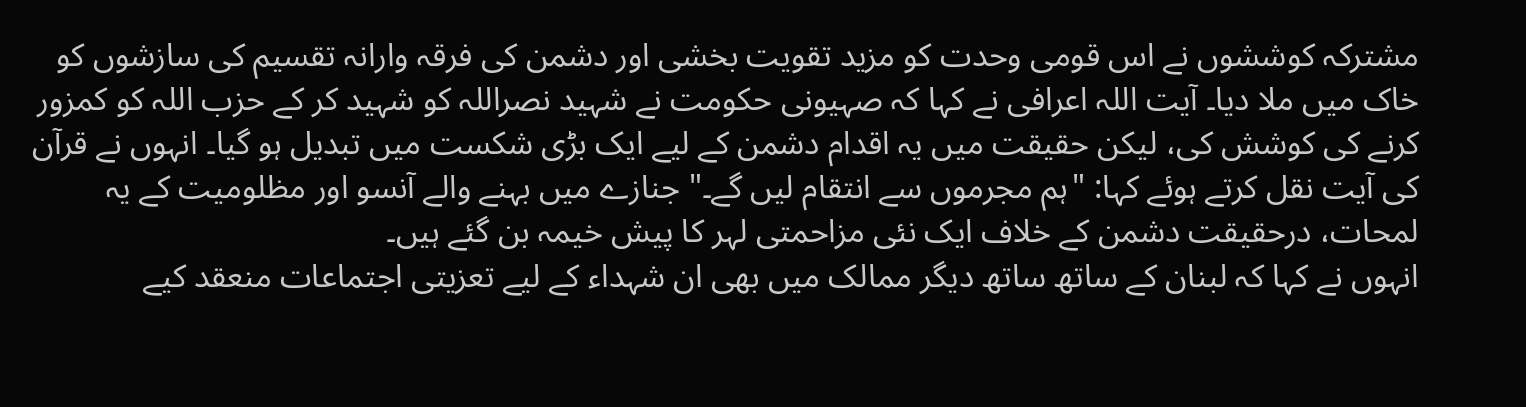مشترکہ کوششوں نے اس قومی وحدت کو مزید تقویت بخشی اور دشمن کی فرقہ وارانہ تقسیم کی سازشوں کو خاک میں ملا دیا۔ آیت اللہ اعرافی نے کہا کہ صہیونی حکومت نے شہید نصراللہ کو شہید کر کے حزب اللہ کو کمزور کرنے کی کوشش کی، لیکن حقیقت میں یہ اقدام دشمن کے لیے ایک بڑی شکست میں تبدیل ہو گیا۔ انہوں نے قرآن کی آیت نقل کرتے ہوئے کہا: "ہم مجرموں سے انتقام لیں گے۔" جنازے میں بہنے والے آنسو اور مظلومیت کے یہ لمحات، درحقیقت دشمن کے خلاف ایک نئی مزاحمتی لہر کا پیش خیمہ بن گئے ہیں۔
انہوں نے کہا کہ لبنان کے ساتھ ساتھ دیگر ممالک میں بھی ان شہداء کے لیے تعزیتی اجتماعات منعقد کیے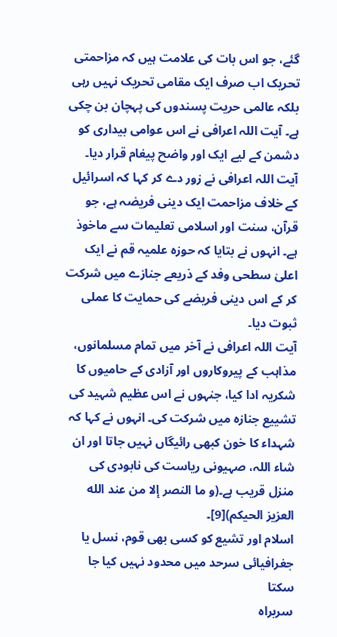گئے، جو اس بات کی علامت ہیں کہ مزاحمتی تحریک اب صرف ایک مقامی تحریک نہیں رہی بلکہ عالمی حریت پسندوں کی پہچان بن چکی ہے۔ آیت اللہ اعرافی نے اس عوامی بیداری کو دشمن کے لیے ایک اور واضح پیغام قرار دیا۔
آیت اللہ اعرافی نے زور دے کر کہا کہ اسرائیل کے خلاف مزاحمت ایک دینی فریضہ ہے، جو قرآن، سنت اور اسلامی تعلیمات سے ماخوذ ہے۔ انہوں نے بتایا کہ حوزہ علمیہ قم نے ایک اعلیٰ سطحی وفد کے ذریعے جنازے میں شرکت کر کے اس دینی فریضے کی حمایت کا عملی ثبوت دیا۔
آیت اللہ اعرافی نے آخر میں تمام مسلمانوں، مذاہب کے پیروکاروں اور آزادی کے حامیوں کا شکریہ ادا کیا، جنہوں نے اس عظیم شہید کی تشییع جنازہ میں شرکت کی۔ انہوں نے کہا کہ شہداء کا خون کبھی رائیگاں نہیں جاتا اور ان شاء اللہ، صہیونی ریاست کی نابودی کی منزل قریب ہے۔(و ما النصر إلا من عند الله العزیز الحیکم)[9]۔
اسلام اور تشیع کو کسی بھی قوم، نسل یا جغرافیائی سرحد میں محدود نہیں کیا جا سکتا
سربراہ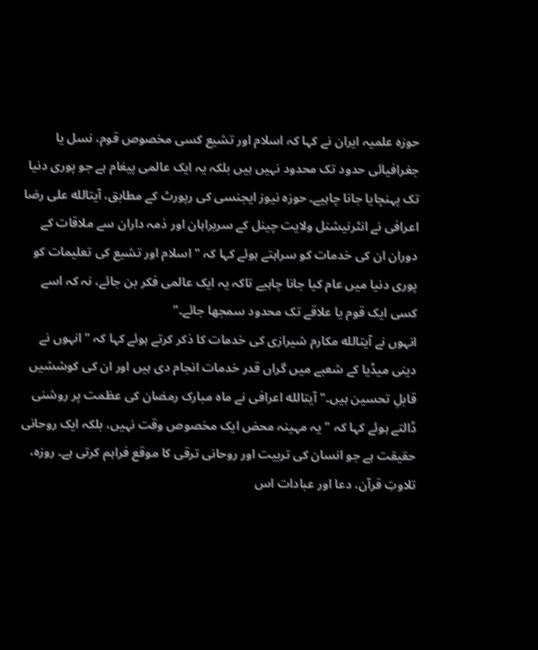حوزہ علمیہ ایران نے کہا کہ اسلام اور تشیع کسی مخصوص قوم، نسل یا جغرافیائی حدود تک محدود نہیں ہیں بلکہ یہ ایک عالمی پیغام ہے جو پوری دنیا تک پہنچایا جانا چاہیے۔ حوزہ نیوز ایجنسی کی رپورٹ کے مطابق، آیتالله علی رضا اعرافی نے انٹرنیشنل ولایت چینل کے سربراہان اور ذمہ داران سے ملاقات کے دوران ان کی خدمات کو سراہتے ہوئے کہا کہ "اسلام اور تشیع کی تعلیمات کو پوری دنیا میں عام کیا جانا چاہیے تاکہ یہ ایک عالمی فکر بن جائے، نہ کہ اسے کسی ایک قوم یا علاقے تک محدود سمجھا جائے۔"
انہوں نے آیتالله مکارم شیرازی کی خدمات کا ذکر کرتے ہوئے کہا کہ "انہوں نے دینی میڈیا کے شعبے میں گراں قدر خدمات انجام دی ہیں اور ان کی کوششیں قابلِ تحسین ہیں۔" آیتالله اعرافی نے ماہ مبارک رمضان کی عظمت پر روشنی ڈالتے ہوئے کہا کہ "یہ مہینہ محض ایک مخصوص وقت نہیں، بلکہ ایک روحانی حقیقت ہے جو انسان کی تربیت اور روحانی ترقی کا موقع فراہم کرتی ہے۔ روزہ، تلاوتِ قرآن، دعا اور عبادات اس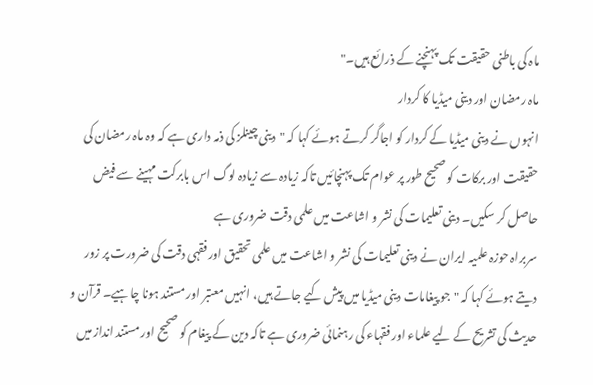ماہ کی باطنی حقیقت تک پہنچنے کے ذرائع ہیں۔"
ماہ رمضان اور دینی میڈیا کا کردار
انہوں نے دینی میڈیا کے کردار کو اجاگر کرتے ہوئے کہا کہ "دینی چینلز کی ذمہ داری ہے کہ وہ ماہ رمضان کی حقیقت اور برکات کو صحیح طور پر عوام تک پہنچائیں تاکہ زیادہ سے زیادہ لوگ اس بابرکت مہینے سے فیض حاصل کر سکیں۔ دینی تعلیمات کی نشر و اشاعت میں علمی دقت ضروری ہے
سربراہ حوزہ علمیہ ایران نے دینی تعلیمات کی نشر و اشاعت میں علمی تحقیق اور فقہی دقت کی ضرورت پر زور دیتے ہوئے کہا کہ "جو پیغامات دینی میڈیا میں پیش کیے جاتے ہیں، انہیں معتبر اور مستند ہونا چاہیے۔ قرآن و حدیث کی تشریح کے لیے علماء اور فقہاء کی رہنمائی ضروری ہے تاکہ دین کے پیغام کو صحیح اور مستند انداز میں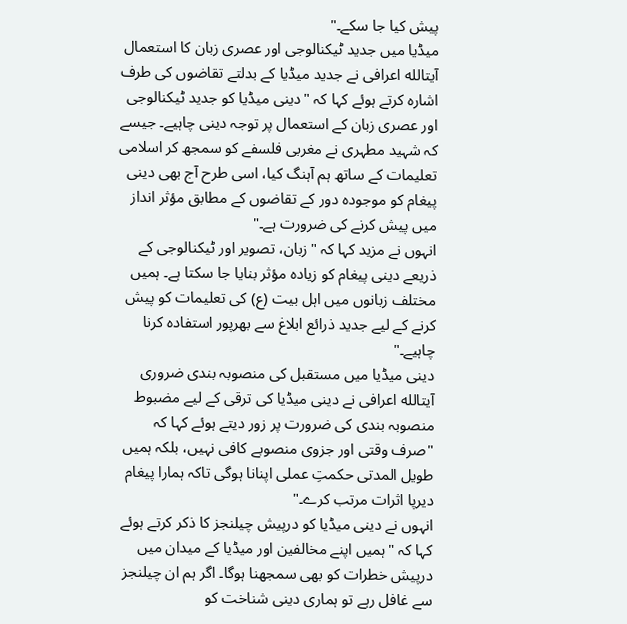پیش کیا جا سکے۔"
میڈیا میں جدید ٹیکنالوجی اور عصری زبان کا استعمال
آیتالله اعرافی نے جدید میڈیا کے بدلتے تقاضوں کی طرف اشارہ کرتے ہوئے کہا کہ "دینی میڈیا کو جدید ٹیکنالوجی اور عصری زبان کے استعمال پر توجہ دینی چاہیے۔ جیسے کہ شہید مطہری نے مغربی فلسفے کو سمجھ کر اسلامی تعلیمات کے ساتھ ہم آہنگ کیا، اسی طرح آج بھی دینی پیغام کو موجودہ دور کے تقاضوں کے مطابق مؤثر انداز میں پیش کرنے کی ضرورت ہے۔"
انہوں نے مزید کہا کہ "زبان، تصویر اور ٹیکنالوجی کے ذریعے دینی پیغام کو زیادہ مؤثر بنایا جا سکتا ہے۔ ہمیں مختلف زبانوں میں اہل بیت (ع) کی تعلیمات کو پیش کرنے کے لیے جدید ذرائع ابلاغ سے بھرپور استفادہ کرنا چاہیے۔"
دینی میڈیا میں مستقبل کی منصوبہ بندی ضروری
آیتالله اعرافی نے دینی میڈیا کی ترقی کے لیے مضبوط منصوبہ بندی کی ضرورت پر زور دیتے ہوئے کہا کہ "صرف وقتی اور جزوی منصوبے کافی نہیں، بلکہ ہمیں طویل المدتی حکمتِ عملی اپنانا ہوگی تاکہ ہمارا پیغام دیرپا اثرات مرتب کرے۔"
انہوں نے دینی میڈیا کو درپیش چیلنجز کا ذکر کرتے ہوئے کہا کہ "ہمیں اپنے مخالفین اور میڈیا کے میدان میں درپیش خطرات کو بھی سمجھنا ہوگا۔ اگر ہم ان چیلنجز سے غافل رہے تو ہماری دینی شناخت کو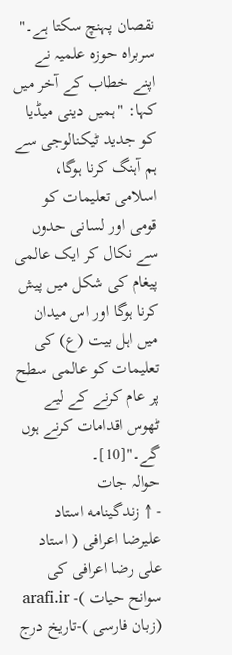نقصان پہنچ سکتا ہے۔"
سربراہ حوزہ علمیہ نے اپنے خطاب کے آخر میں کہا: "ہمیں دینی میڈیا کو جدید ٹیکنالوجی سے ہم آہنگ کرنا ہوگا، اسلامی تعلیمات کو قومی اور لسانی حدوں سے نکال کر ایک عالمی پیغام کی شکل میں پیش کرنا ہوگا اور اس میدان میں اہل بیت (ع) کی تعلیمات کو عالمی سطح پر عام کرنے کے لیے ٹھوس اقدامات کرنے ہوں گے۔"[10]۔
حوالہ جات
- ↑ زندگینامه استاد علیرضا اعرافی ( استاد علی رضا اعرافی کی سوانح حیات )- arafi.ir (زبان فارسی )-تاریخ درج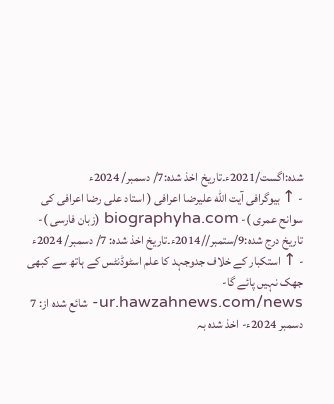شده:اگست/2021ء۔تاریخ اخذ شده:7/ دسمبر/ 2024ء
- ↑ بیوگرافی آیت الله علیرضا اعرافی ( استاد علی رضا اعرافی کی سوانح عمری )- biographyha.com (زبان فارسی )- تاریخ درج شده:9/ستمبر//2014ء۔تاریخ اخذ شده: 7/ دسمبر/ 2024ء
- ↑ استکبار کے خلاف جدوجہد کا علم اسٹوڈنٹس کے ہاتھ سے کبھی جھک نہیں پائے گا-ur.hawzahnews.com/news- شائع شدہ از: 7 دسمبر 2024ء- اخذ شدہ بہ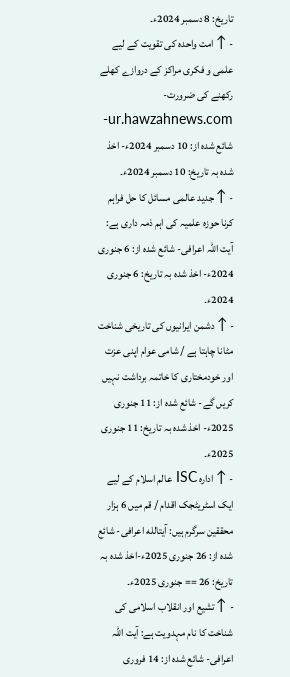تاریخ: 8 دسمبر 2024ء۔
- ↑ امت واحدہ کی تقویت کے لیے علمی و فکری مراکز کے دروازے کھلے رکھنے کی ضرورت-ur.hawzahnews.com- شائع شدہ از: 10 دسمبر 2024ء- اخذ شدہ بہ تاریخ: 10 دسمبر 2024ء۔
- ↑ جدید عالمی مسائل کا حل فراہم کرنا حوزہ علمیہ کی اہم ذمہ داری ہے: آیت اللہ اعرافی- شائع شدہ از: 6 جنوری 2024ء- اخذ شدہ بہ تاریخ: 6 جنوری 2024ء۔
- ↑ دشمن ایرانیوں کی تاریخی شناخت مٹانا چاہتا ہے / شامی عوام اپنی عزت اور خودمختاری کا خاتمہ برداشت نہیں کریں گے- شائع شدہ از: 11 جنوری 2025ء- اخذ شدہ بہ تاریخ: 11 جنوری 2025ء۔
- ↑ ادارہ ISC عالم اسلام کے لیے ایک اسٹریٹجک اقدام / قم میں 6 ہزار محققین سرگرم ہیں: آیتالله اعرافی- شائع شدہ از: 26 جنوری 2025ء-اخذ شدہ بہ تاریخ: 26 == جنوری 2025ء۔
- ↑ تشیع اور انقلاب اسلامی کی شناخت کا نام مہدویت ہے: آیت اللہ اعرافی- شائع شدہ از: 14 فروری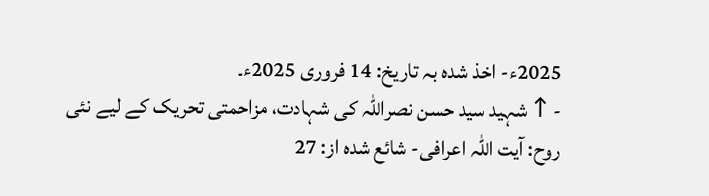2025ء- اخذ شدہ بہ تاریخ: 14 فروری 2025ء۔
- ↑ شہید سید حسن نصراللہ کی شہادت، مزاحمتی تحریک کے لیے نئی روح: آیت اللہ اعرافی- شائع شدہ از: 27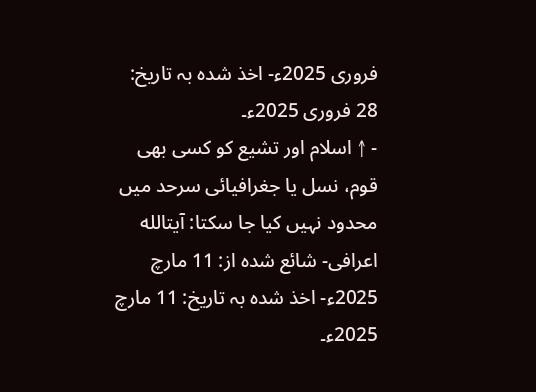فروری 2025ء- اخذ شدہ بہ تاریخ: 28 فروری 2025ء۔
- ↑ اسلام اور تشیع کو کسی بھی قوم، نسل یا جغرافیائی سرحد میں محدود نہیں کیا جا سکتا: آیتالله اعرافی- شائع شدہ از: 11 مارچ 2025ء- اخذ شدہ بہ تاریخ: 11 مارچ 2025ء۔